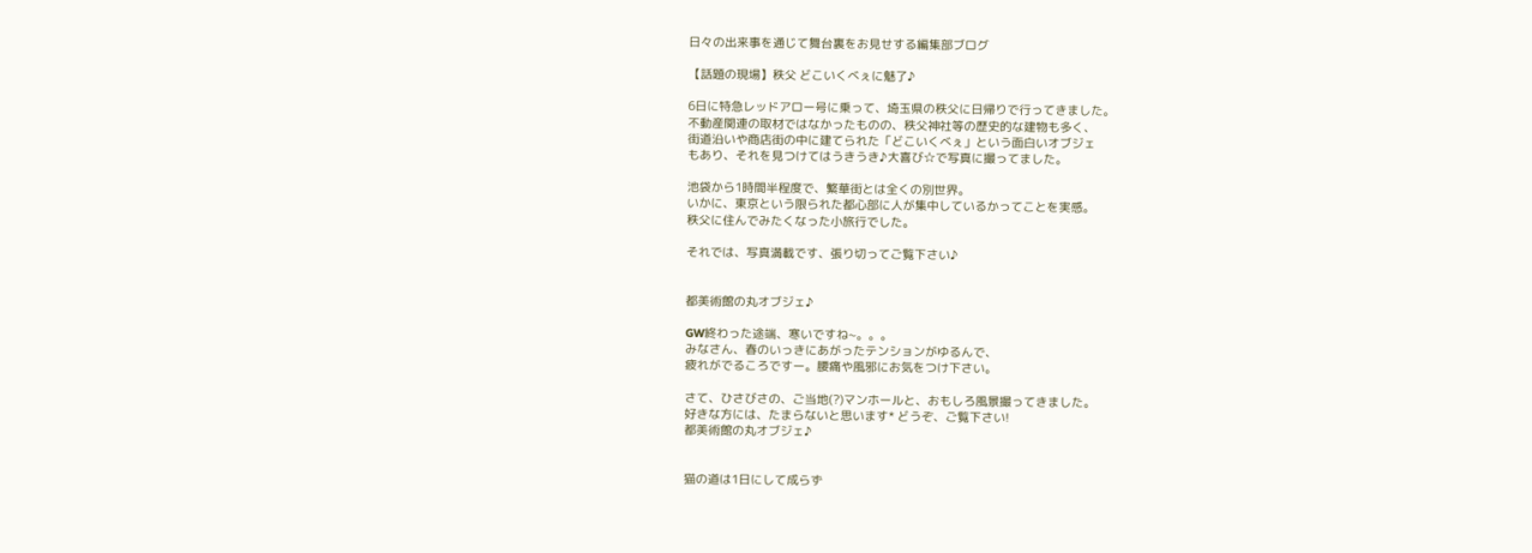日々の出来事を通じて舞台裏をお見せする編集部ブログ

【話題の現場】秩父 どこいくべぇに魅了♪

6日に特急レッドアロー号に乗って、埼玉県の秩父に日帰りで行ってきました。
不動産関連の取材ではなかったものの、秩父神社等の歴史的な建物も多く、
街道沿いや商店街の中に建てられた「どこいくべぇ」という面白いオブジェ
もあり、それを見つけてはうきうき♪大喜び☆で写真に撮ってました。

池袋から1時間半程度で、繁華街とは全くの別世界。
いかに、東京という限られた都心部に人が集中しているかってことを実感。
秩父に住んでみたくなった小旅行でした。

それでは、写真満載です、張り切ってご覧下さい♪


都美術館の丸オブジェ♪

GW終わった途端、寒いですね~。。。
みなさん、春のいっきにあがったテンションがゆるんで、
疲れがでるころですー。腰痛や風邪にお気をつけ下さい。

さて、ひさびさの、ご当地(?)マンホールと、おもしろ風景撮ってきました。
好きな方には、たまらないと思います* どうぞ、ご覧下さい!
都美術館の丸オブジェ♪


猫の道は1日にして成らず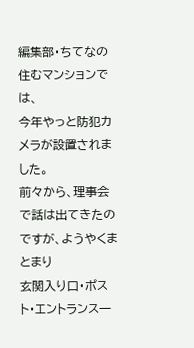編集部・ちてなの住むマンションでは、
今年やっと防犯カメラが設置されました。
前々から、理事会で話は出てきたのですが、ようやくまとまり
玄関入り口・ポスト・エントランス一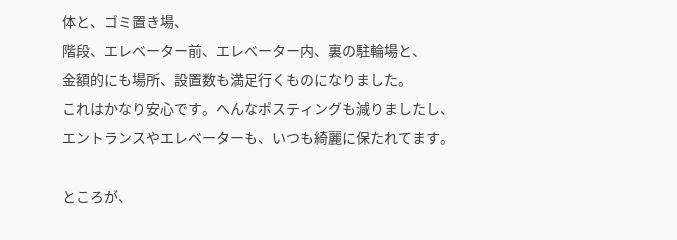体と、ゴミ置き場、
階段、エレベーター前、エレベーター内、裏の駐輪場と、
金額的にも場所、設置数も満足行くものになりました。
これはかなり安心です。へんなポスティングも減りましたし、
エントランスやエレベーターも、いつも綺麗に保たれてます。

ところが、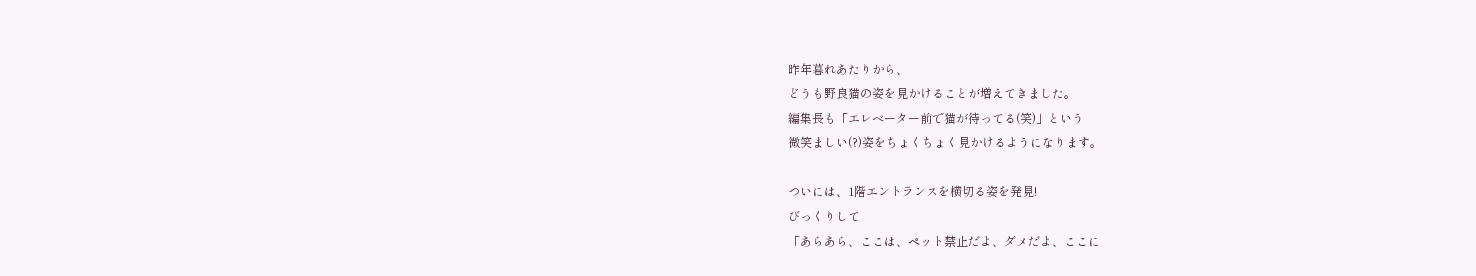昨年暮れあたりから、
どうも野良猫の姿を見かけることが増えてきました。
編集長も「エレベーター前で猫が待ってる(笑)」という
微笑ましい(?)姿をちょくちょく見かけるようになります。

ついには、1階エントランスを横切る姿を発見!
びっくりして
「あらあら、ここは、ペット禁止だよ、ダメだよ、ここに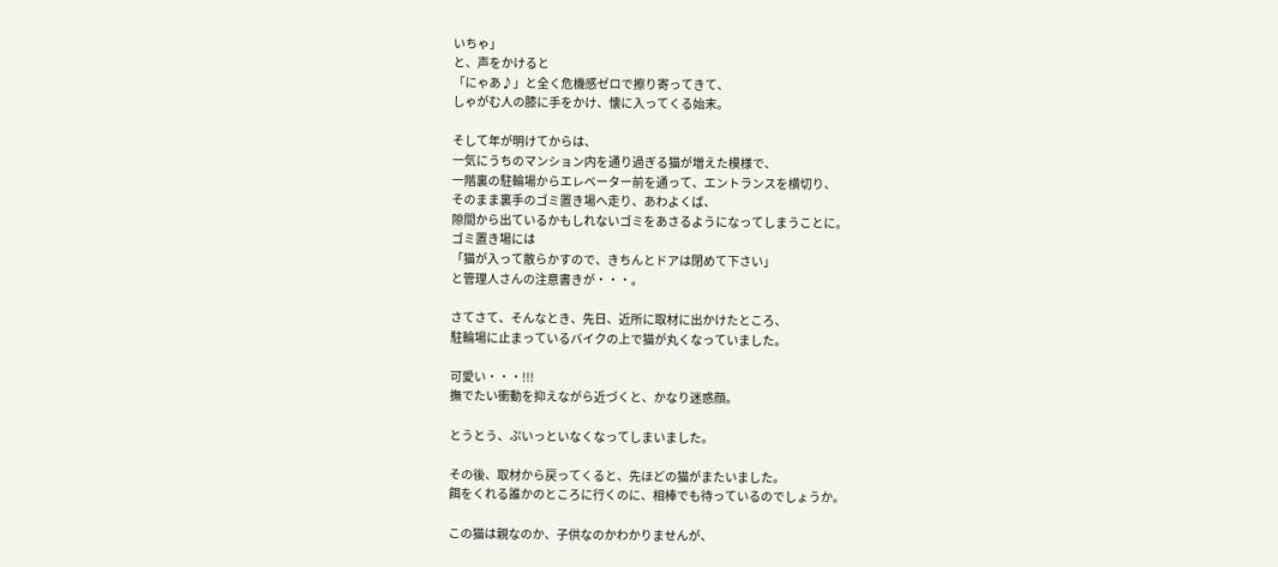いちゃ」
と、声をかけると
「にゃあ♪」と全く危機感ゼロで擦り寄ってきて、
しゃがむ人の膝に手をかけ、懐に入ってくる始末。

そして年が明けてからは、
一気にうちのマンション内を通り過ぎる猫が増えた模様で、
一階裏の駐輪場からエレベーター前を通って、エントランスを横切り、
そのまま裏手のゴミ置き場へ走り、あわよくば、
隙間から出ているかもしれないゴミをあさるようになってしまうことに。
ゴミ置き場には
「猫が入って散らかすので、きちんとドアは閉めて下さい」
と管理人さんの注意書きが・・・。

さてさて、そんなとき、先日、近所に取材に出かけたところ、
駐輪場に止まっているバイクの上で猫が丸くなっていました。

可愛い・・・!!!
撫でたい衝動を抑えながら近づくと、かなり迷惑顔。

とうとう、ぷいっといなくなってしまいました。

その後、取材から戻ってくると、先ほどの猫がまたいました。
餌をくれる誰かのところに行くのに、相棒でも待っているのでしょうか。

この猫は親なのか、子供なのかわかりませんが、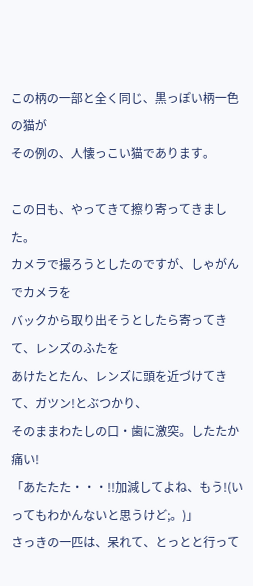この柄の一部と全く同じ、黒っぽい柄一色の猫が
その例の、人懐っこい猫であります。

この日も、やってきて擦り寄ってきました。
カメラで撮ろうとしたのですが、しゃがんでカメラを
バックから取り出そうとしたら寄ってきて、レンズのふたを
あけたとたん、レンズに頭を近づけてきて、ガツン!とぶつかり、
そのままわたしの口・歯に激突。したたか痛い!
「あたたた・・・!!加減してよね、もう!(いってもわかんないと思うけど;。)」
さっきの一匹は、呆れて、とっとと行って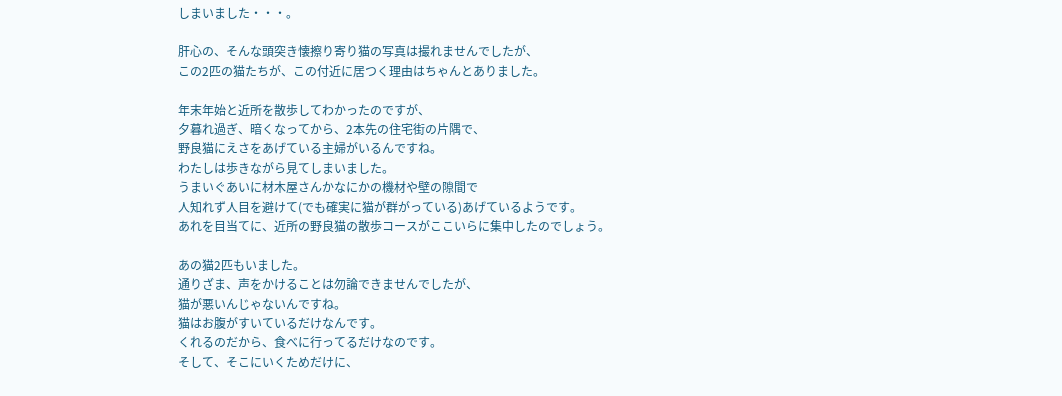しまいました・・・。

肝心の、そんな頭突き懐擦り寄り猫の写真は撮れませんでしたが、
この2匹の猫たちが、この付近に居つく理由はちゃんとありました。

年末年始と近所を散歩してわかったのですが、
夕暮れ過ぎ、暗くなってから、2本先の住宅街の片隅で、
野良猫にえさをあげている主婦がいるんですね。
わたしは歩きながら見てしまいました。
うまいぐあいに材木屋さんかなにかの機材や壁の隙間で
人知れず人目を避けて(でも確実に猫が群がっている)あげているようです。
あれを目当てに、近所の野良猫の散歩コースがここいらに集中したのでしょう。

あの猫2匹もいました。
通りざま、声をかけることは勿論できませんでしたが、
猫が悪いんじゃないんですね。
猫はお腹がすいているだけなんです。
くれるのだから、食べに行ってるだけなのです。
そして、そこにいくためだけに、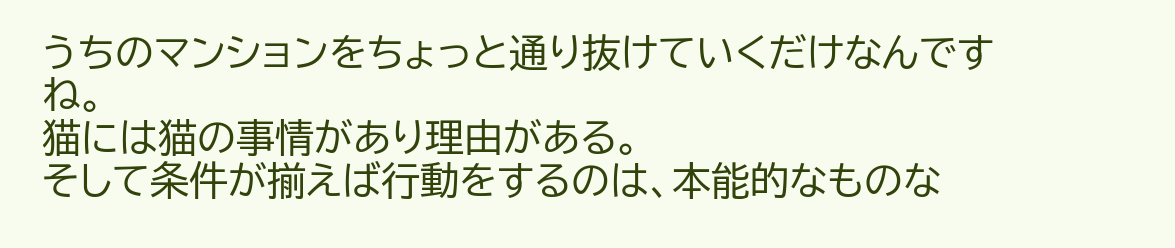うちのマンションをちょっと通り抜けていくだけなんですね。
猫には猫の事情があり理由がある。
そして条件が揃えば行動をするのは、本能的なものな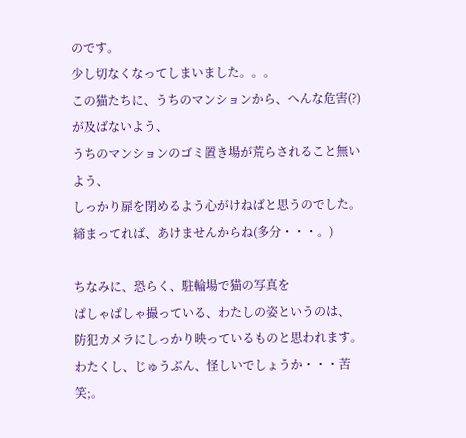のです。
少し切なくなってしまいました。。。
この猫たちに、うちのマンションから、へんな危害(?)が及ばないよう、
うちのマンションのゴミ置き場が荒らされること無いよう、
しっかり扉を閉めるよう心がけねばと思うのでした。
締まってれば、あけませんからね(多分・・・。)

ちなみに、恐らく、駐輪場で猫の写真を
ぱしゃぱしゃ撮っている、わたしの姿というのは、
防犯カメラにしっかり映っているものと思われます。
わたくし、じゅうぶん、怪しいでしょうか・・・苦笑;。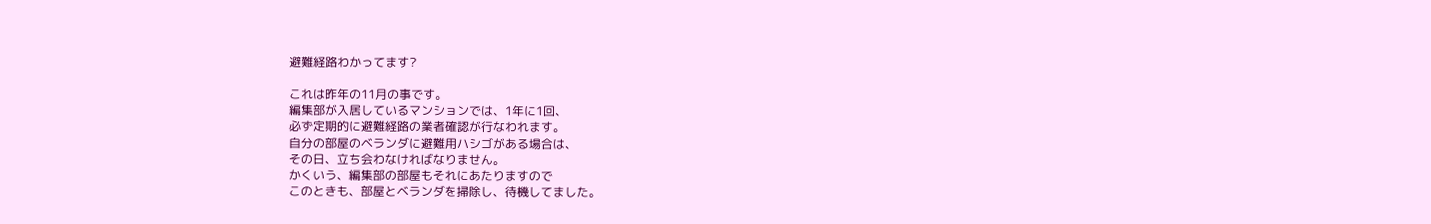避難経路わかってます?

これは昨年の11月の事です。
編集部が入居しているマンションでは、1年に1回、
必ず定期的に避難経路の業者確認が行なわれます。
自分の部屋のベランダに避難用ハシゴがある場合は、
その日、立ち会わなければなりません。
かくいう、編集部の部屋もそれにあたりますので
このときも、部屋とベランダを掃除し、待機してました。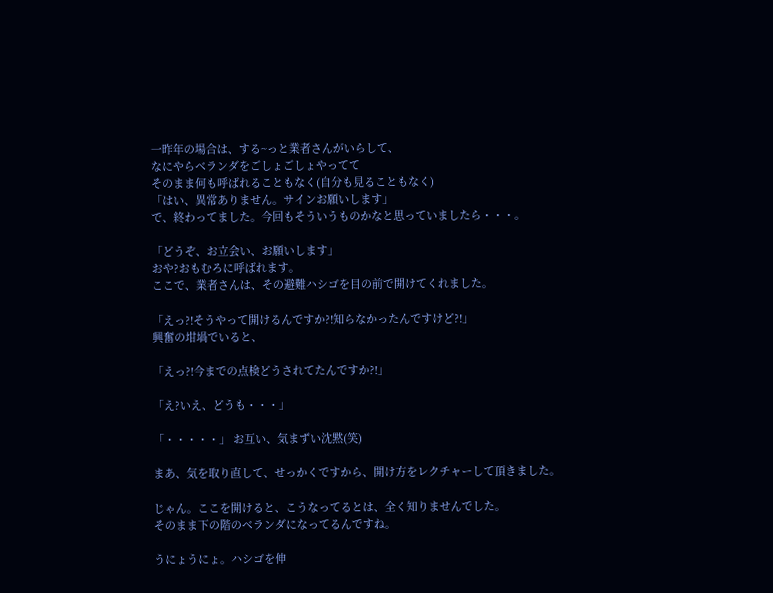一昨年の場合は、する~っと業者さんがいらして、
なにやらベランダをごしょごしょやってて
そのまま何も呼ばれることもなく(自分も見ることもなく)
「はい、異常ありません。サインお願いします」
で、終わってました。今回もそういうものかなと思っていましたら・・・。

「どうぞ、お立会い、お願いします」
おや?おもむろに呼ばれます。
ここで、業者さんは、その避難ハシゴを目の前で開けてくれました。

「えっ?!そうやって開けるんですか?!知らなかったんですけど?!」
興奮の坩堝でいると、

「えっ?!今までの点検どうされてたんですか?!」

「え?いえ、どうも・・・」

「・・・・・」 お互い、気まずい沈黙(笑)

まあ、気を取り直して、せっかくですから、開け方をレクチャーして頂きました。

じゃん。ここを開けると、こうなってるとは、全く知りませんでした。
そのまま下の階のベランダになってるんですね。

うにょうにょ。ハシゴを伸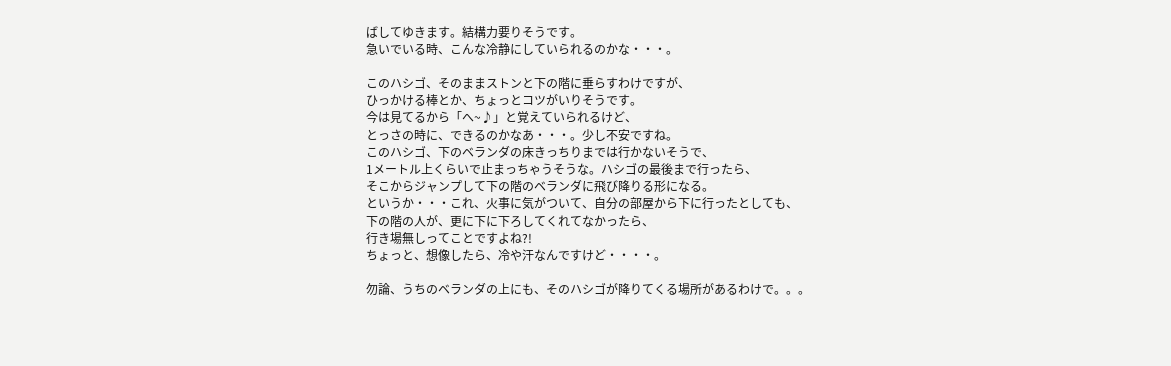ばしてゆきます。結構力要りそうです。
急いでいる時、こんな冷静にしていられるのかな・・・。

このハシゴ、そのままストンと下の階に垂らすわけですが、
ひっかける棒とか、ちょっとコツがいりそうです。
今は見てるから「へ~♪」と覚えていられるけど、
とっさの時に、できるのかなあ・・・。少し不安ですね。
このハシゴ、下のベランダの床きっちりまでは行かないそうで、
1メートル上くらいで止まっちゃうそうな。ハシゴの最後まで行ったら、
そこからジャンプして下の階のベランダに飛び降りる形になる。
というか・・・これ、火事に気がついて、自分の部屋から下に行ったとしても、
下の階の人が、更に下に下ろしてくれてなかったら、
行き場無しってことですよね?!
ちょっと、想像したら、冷や汗なんですけど・・・・。

勿論、うちのベランダの上にも、そのハシゴが降りてくる場所があるわけで。。。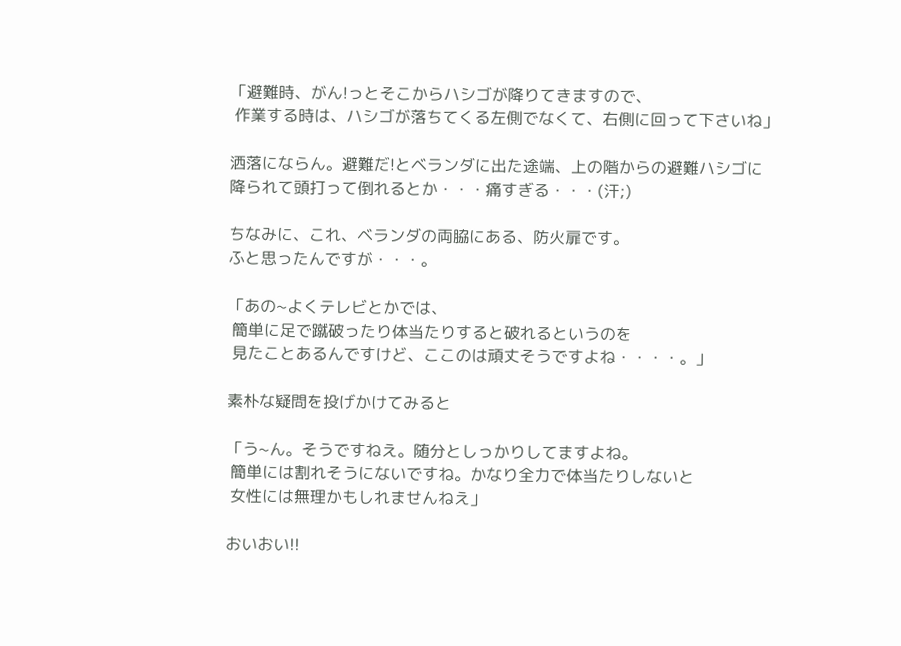「避難時、がん!っとそこからハシゴが降りてきますので、
 作業する時は、ハシゴが落ちてくる左側でなくて、右側に回って下さいね」

洒落にならん。避難だ!とベランダに出た途端、上の階からの避難ハシゴに
降られて頭打って倒れるとか・・・痛すぎる・・・(汗;)

ちなみに、これ、ベランダの両脇にある、防火扉です。
ふと思ったんですが・・・。

「あの~よくテレビとかでは、
 簡単に足で蹴破ったり体当たりすると破れるというのを
 見たことあるんですけど、ここのは頑丈そうですよね・・・・。」

素朴な疑問を投げかけてみると

「う~ん。そうですねえ。随分としっかりしてますよね。
 簡単には割れそうにないですね。かなり全力で体当たりしないと
 女性には無理かもしれませんねえ」

おいおい!!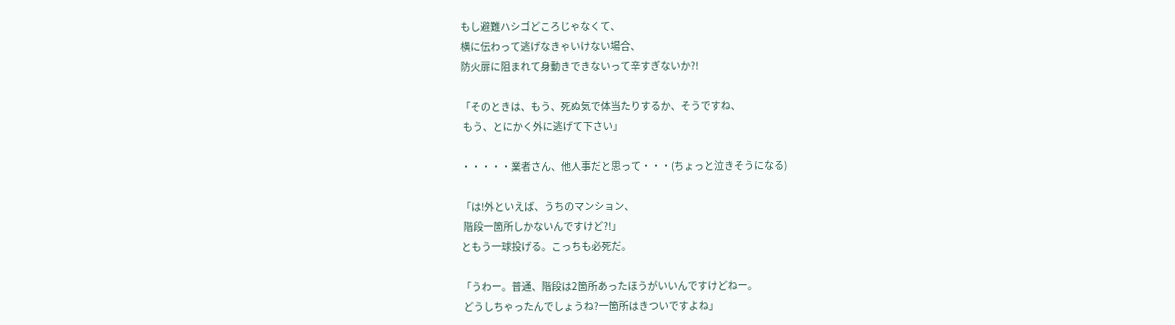もし避難ハシゴどころじゃなくて、
横に伝わって逃げなきゃいけない場合、
防火扉に阻まれて身動きできないって辛すぎないか?!

「そのときは、もう、死ぬ気で体当たりするか、そうですね、
 もう、とにかく外に逃げて下さい」

・・・・・業者さん、他人事だと思って・・・(ちょっと泣きそうになる)

「は!外といえば、うちのマンション、
 階段一箇所しかないんですけど?!」
ともう一球投げる。こっちも必死だ。

「うわー。普通、階段は2箇所あったほうがいいんですけどねー。
 どうしちゃったんでしょうね?一箇所はきついですよね」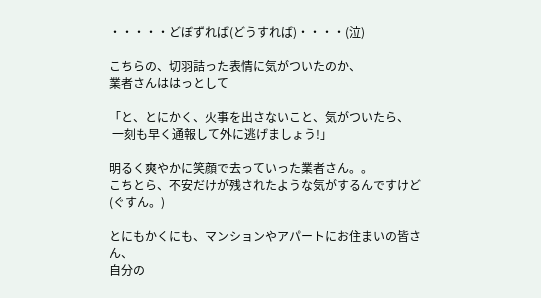・・・・・どぼずれば(どうすれば)・・・・(泣)

こちらの、切羽詰った表情に気がついたのか、
業者さんははっとして

「と、とにかく、火事を出さないこと、気がついたら、
 一刻も早く通報して外に逃げましょう!」

明るく爽やかに笑顔で去っていった業者さん。。
こちとら、不安だけが残されたような気がするんですけど(ぐすん。)

とにもかくにも、マンションやアパートにお住まいの皆さん、
自分の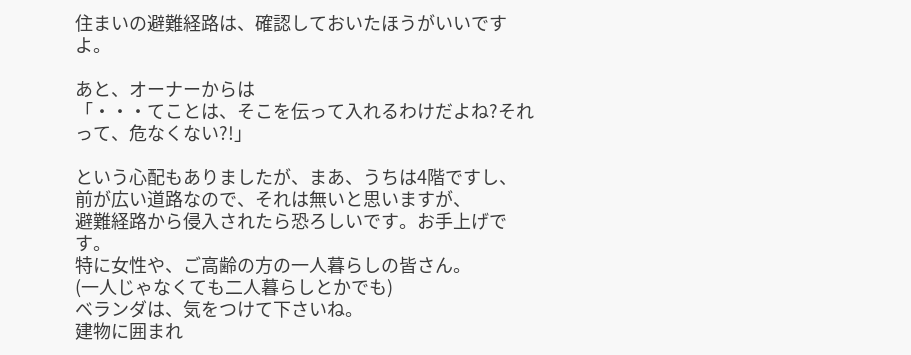住まいの避難経路は、確認しておいたほうがいいですよ。

あと、オーナーからは
「・・・てことは、そこを伝って入れるわけだよね?それって、危なくない?!」

という心配もありましたが、まあ、うちは4階ですし、
前が広い道路なので、それは無いと思いますが、
避難経路から侵入されたら恐ろしいです。お手上げです。
特に女性や、ご高齢の方の一人暮らしの皆さん。
(一人じゃなくても二人暮らしとかでも)
ベランダは、気をつけて下さいね。
建物に囲まれ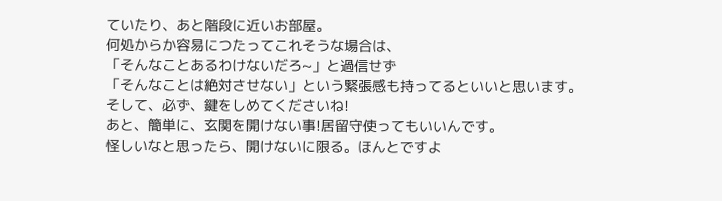ていたり、あと階段に近いお部屋。
何処からか容易につたってこれそうな場合は、
「そんなことあるわけないだろ~」と過信せず
「そんなことは絶対させない」という緊張感も持ってるといいと思います。
そして、必ず、鍵をしめてくださいね!
あと、簡単に、玄関を開けない事!居留守使ってもいいんです。
怪しいなと思ったら、開けないに限る。ほんとですよ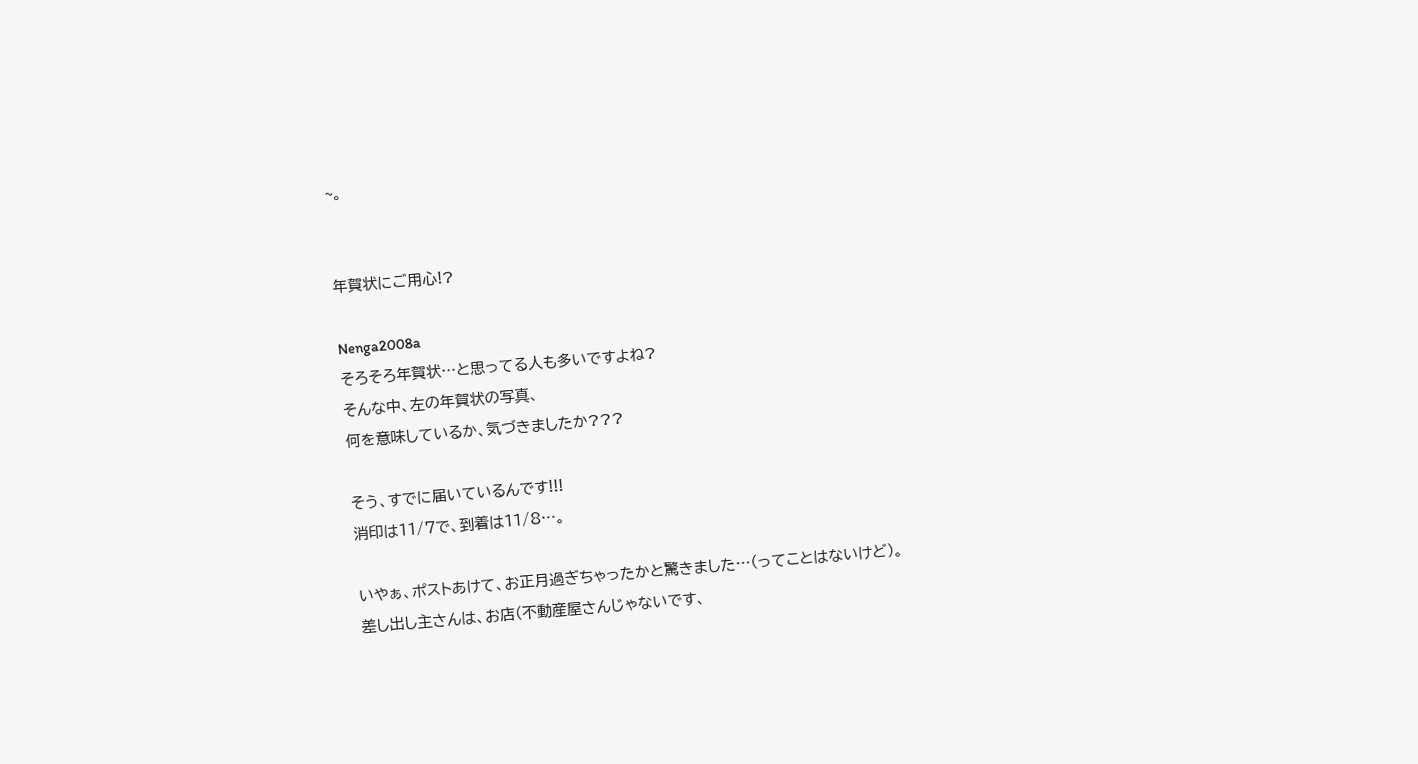~。


年賀状にご用心!?

Nenga2008a
そろそろ年賀状…と思ってる人も多いですよね?
そんな中、左の年賀状の写真、
何を意味しているか、気づきましたか???

そう、すでに届いているんです!!!
消印は11/7で、到着は11/8…。

いやぁ、ポストあけて、お正月過ぎちゃったかと驚きました…(ってことはないけど)。
差し出し主さんは、お店(不動産屋さんじゃないです、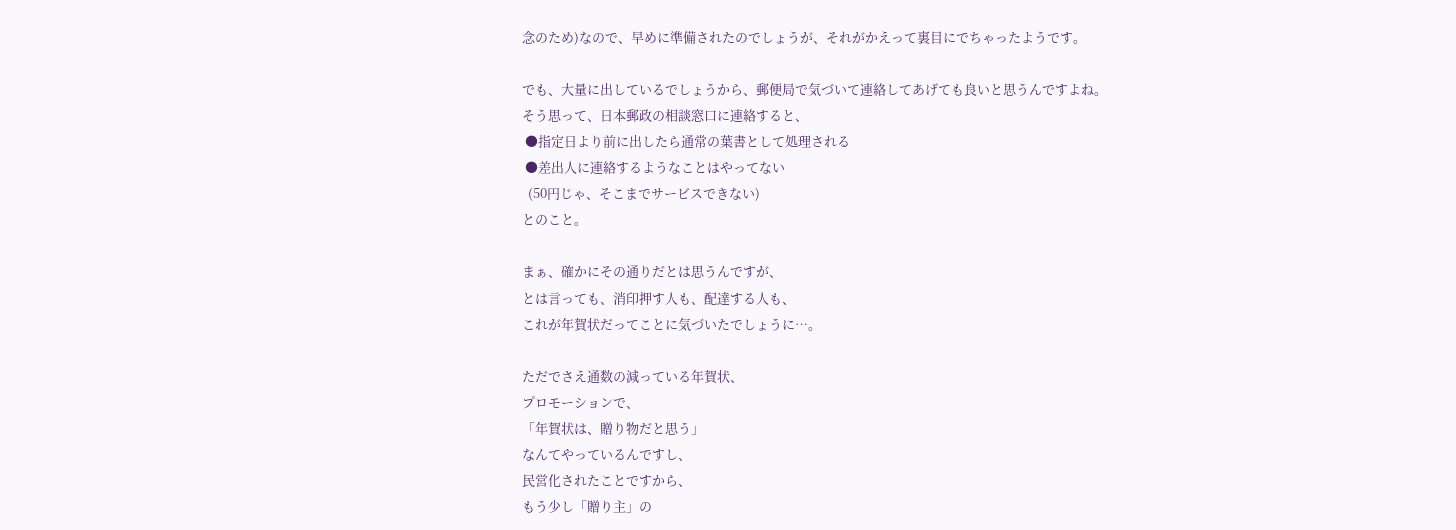念のため)なので、早めに準備されたのでしょうが、それがかえって裏目にでちゃったようです。

でも、大量に出しているでしょうから、郵便局で気づいて連絡してあげても良いと思うんですよね。
そう思って、日本郵政の相談窓口に連絡すると、
 ●指定日より前に出したら通常の葉書として処理される
 ●差出人に連絡するようなことはやってない
  (50円じゃ、そこまでサービスできない)
とのこと。

まぁ、確かにその通りだとは思うんですが、
とは言っても、消印押す人も、配達する人も、
これが年賀状だってことに気づいたでしょうに…。

ただでさえ通数の減っている年賀状、
プロモーションで、
「年賀状は、贈り物だと思う」
なんてやっているんですし、
民営化されたことですから、
もう少し「贈り主」の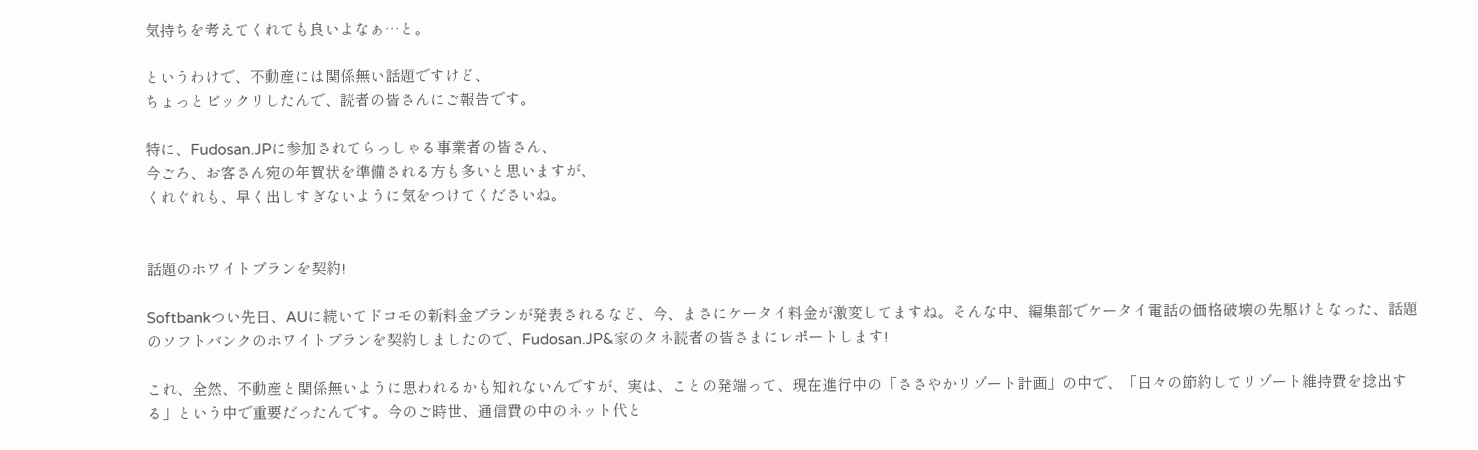気持ちを考えてくれても良いよなぁ…と。

というわけで、不動産には関係無い話題ですけど、
ちょっとビックリしたんで、読者の皆さんにご報告です。

特に、Fudosan.JPに参加されてらっしゃる事業者の皆さん、
今ごろ、お客さん宛の年賀状を準備される方も多いと思いますが、
くれぐれも、早く出しすぎないように気をつけてくださいね。


話題のホワイトプランを契約!

Softbankつい先日、AUに続いてドコモの新料金プランが発表されるなど、今、まさにケータイ料金が激変してますね。そんな中、編集部でケータイ電話の価格破壊の先駆けとなった、話題のソフトバンクのホワイトプランを契約しましたので、Fudosan.JP&家のタネ読者の皆さまにレポートします!

これ、全然、不動産と関係無いように思われるかも知れないんですが、実は、ことの発端って、現在進行中の「ささやかリゾート計画」の中で、「日々の節約してリゾート維持費を捻出する」という中で重要だったんです。今のご時世、通信費の中のネット代と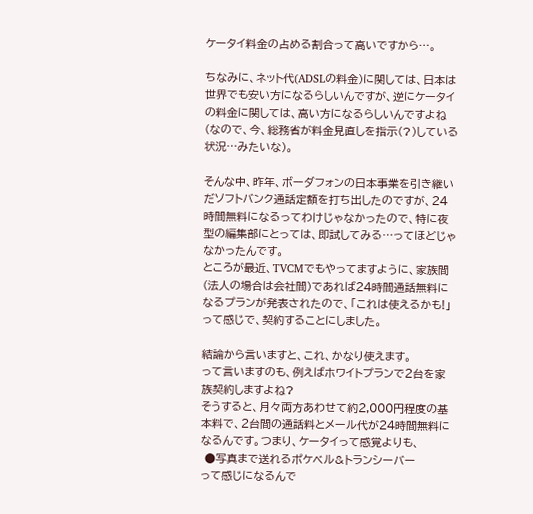ケータイ料金の占める割合って高いですから…。

ちなみに、ネット代(ADSLの料金)に関しては、日本は世界でも安い方になるらしいんですが、逆にケータイの料金に関しては、高い方になるらしいんですよね(なので、今、総務省が料金見直しを指示(?)している状況…みたいな)。

そんな中、昨年、ボーダフォンの日本事業を引き継いだソフトバンク通話定額を打ち出したのですが、24時間無料になるってわけじゃなかったので、特に夜型の編集部にとっては、即試してみる…ってほどじゃなかったんです。
ところが最近、TVCMでもやってますように、家族間(法人の場合は会社間)であれば24時間通話無料になるプランが発表されたので、「これは使えるかも!」って感じで、契約することにしました。

結論から言いますと、これ、かなり使えます。
って言いますのも、例えばホワイトプランで2台を家族契約しますよね?
そうすると、月々両方あわせて約2,000円程度の基本料で、2台間の通話料とメール代が24時間無料になるんです。つまり、ケータイって感覚よりも、
 ●写真まで送れるポケベル&トランシーバー
って感じになるんで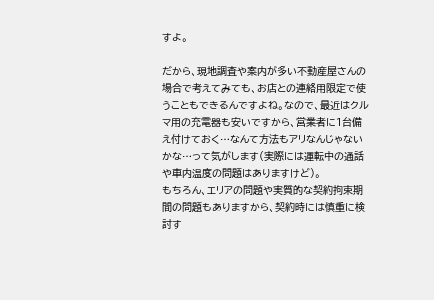すよ。

だから、現地調査や案内が多い不動産屋さんの場合で考えてみても、お店との連絡用限定で使うこともできるんですよね。なので、最近はクルマ用の充電器も安いですから、営業者に1台備え付けておく…なんて方法もアリなんじゃないかな…って気がします(実際には運転中の通話や車内温度の問題はありますけど)。
もちろん、エリアの問題や実質的な契約拘束期間の問題もありますから、契約時には慎重に検討す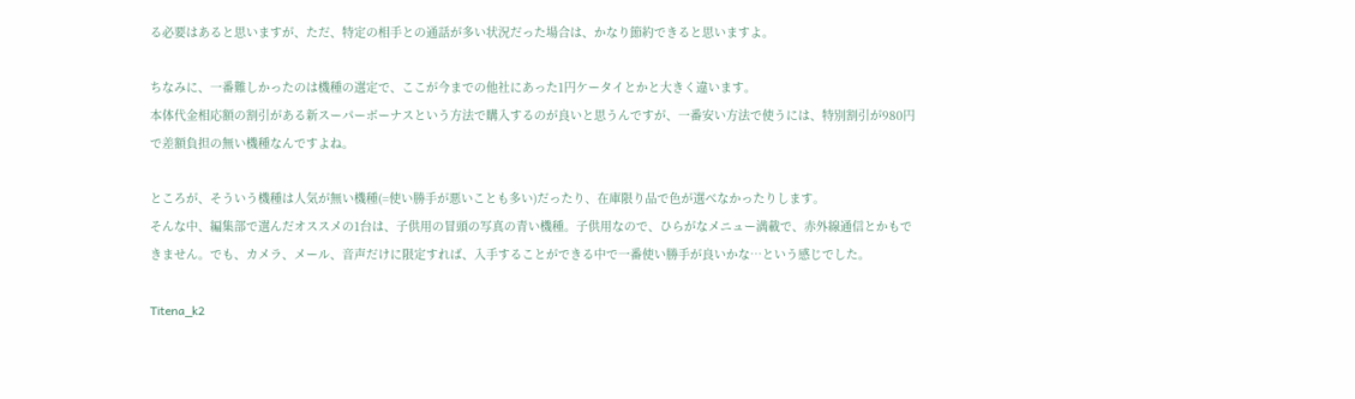る必要はあると思いますが、ただ、特定の相手との通話が多い状況だった場合は、かなり節約できると思いますよ。

ちなみに、一番難しかったのは機種の選定で、ここが今までの他社にあった1円ケータイとかと大きく違います。
本体代金相応額の割引がある新スーパーボーナスという方法で購入するのが良いと思うんですが、一番安い方法で使うには、特別割引が980円で差額負担の無い機種なんですよね。

ところが、そういう機種は人気が無い機種(=使い勝手が悪いことも多い)だったり、在庫限り品で色が選べなかったりします。
そんな中、編集部で選んだオススメの1台は、子供用の冒頭の写真の青い機種。子供用なので、ひらがなメニュー満載で、赤外線通信とかもできません。でも、カメラ、メール、音声だけに限定すれば、入手することができる中で一番使い勝手が良いかな…という感じでした。

Titena_k2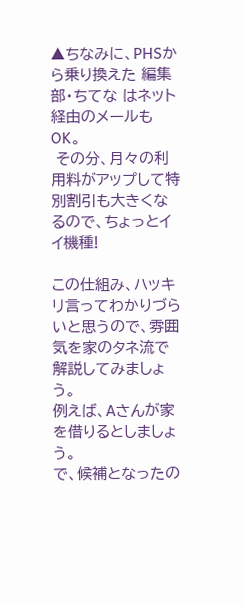▲ちなみに、PHSから乗り換えた 編集部・ちてな はネット経由のメールもOK。
 その分、月々の利用料がアップして特別割引も大きくなるので、ちょっとイイ機種!

この仕組み、ハッキリ言ってわかりづらいと思うので、雰囲気を家のタネ流で解説してみましょう。
例えば、Aさんが家を借りるとしましょう。
で、候補となったの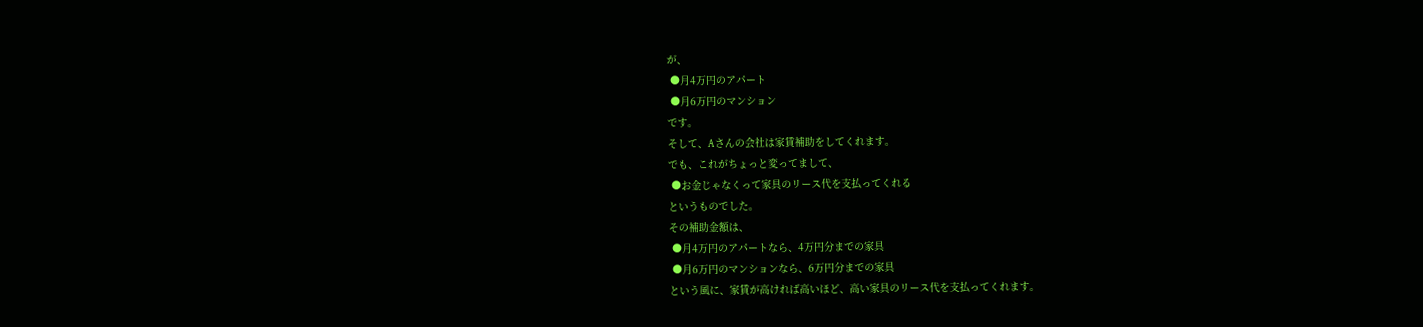が、
 ●月4万円のアパート
 ●月6万円のマンション
です。
そして、Aさんの会社は家賃補助をしてくれます。
でも、これがちょっと変ってまして、
 ●お金じゃなくって家具のリース代を支払ってくれる
というものでした。
その補助金額は、
 ●月4万円のアパートなら、4万円分までの家具
 ●月6万円のマンションなら、6万円分までの家具
という風に、家賃が高ければ高いほど、高い家具のリース代を支払ってくれます。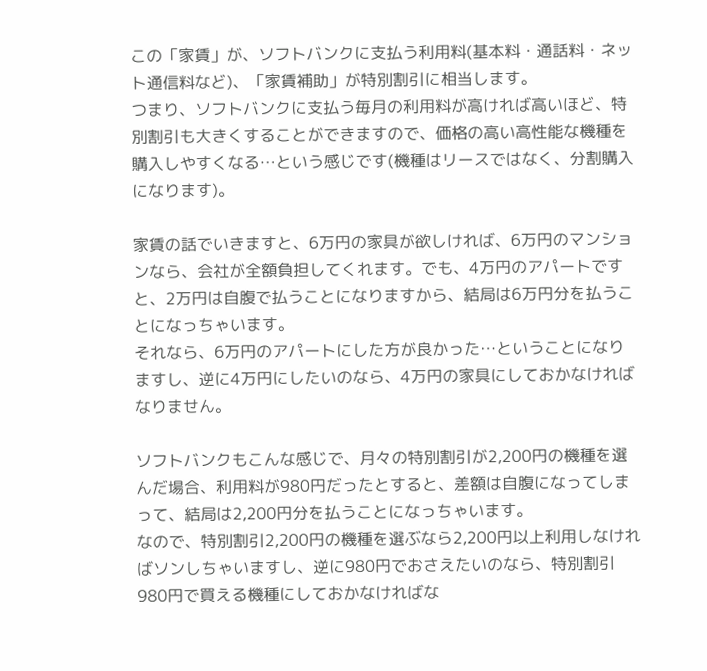この「家賃」が、ソフトバンクに支払う利用料(基本料・通話料・ネット通信料など)、「家賃補助」が特別割引に相当します。
つまり、ソフトバンクに支払う毎月の利用料が高ければ高いほど、特別割引も大きくすることができますので、価格の高い高性能な機種を購入しやすくなる…という感じです(機種はリースではなく、分割購入になります)。

家賃の話でいきますと、6万円の家具が欲しければ、6万円のマンションなら、会社が全額負担してくれます。でも、4万円のアパートですと、2万円は自腹で払うことになりますから、結局は6万円分を払うことになっちゃいます。
それなら、6万円のアパートにした方が良かった…ということになりますし、逆に4万円にしたいのなら、4万円の家具にしておかなければなりません。

ソフトバンクもこんな感じで、月々の特別割引が2,200円の機種を選んだ場合、利用料が980円だったとすると、差額は自腹になってしまって、結局は2,200円分を払うことになっちゃいます。
なので、特別割引2,200円の機種を選ぶなら2,200円以上利用しなければソンしちゃいますし、逆に980円でおさえたいのなら、特別割引980円で買える機種にしておかなければな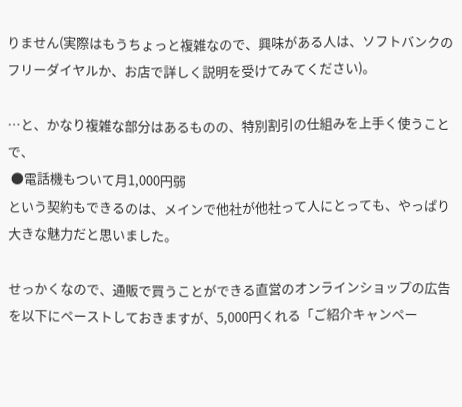りません(実際はもうちょっと複雑なので、興味がある人は、ソフトバンクのフリーダイヤルか、お店で詳しく説明を受けてみてください)。

…と、かなり複雑な部分はあるものの、特別割引の仕組みを上手く使うことで、
 ●電話機もついて月1,000円弱
という契約もできるのは、メインで他社が他社って人にとっても、やっぱり大きな魅力だと思いました。

せっかくなので、通販で買うことができる直営のオンラインショップの広告を以下にペーストしておきますが、5,000円くれる「ご紹介キャンペー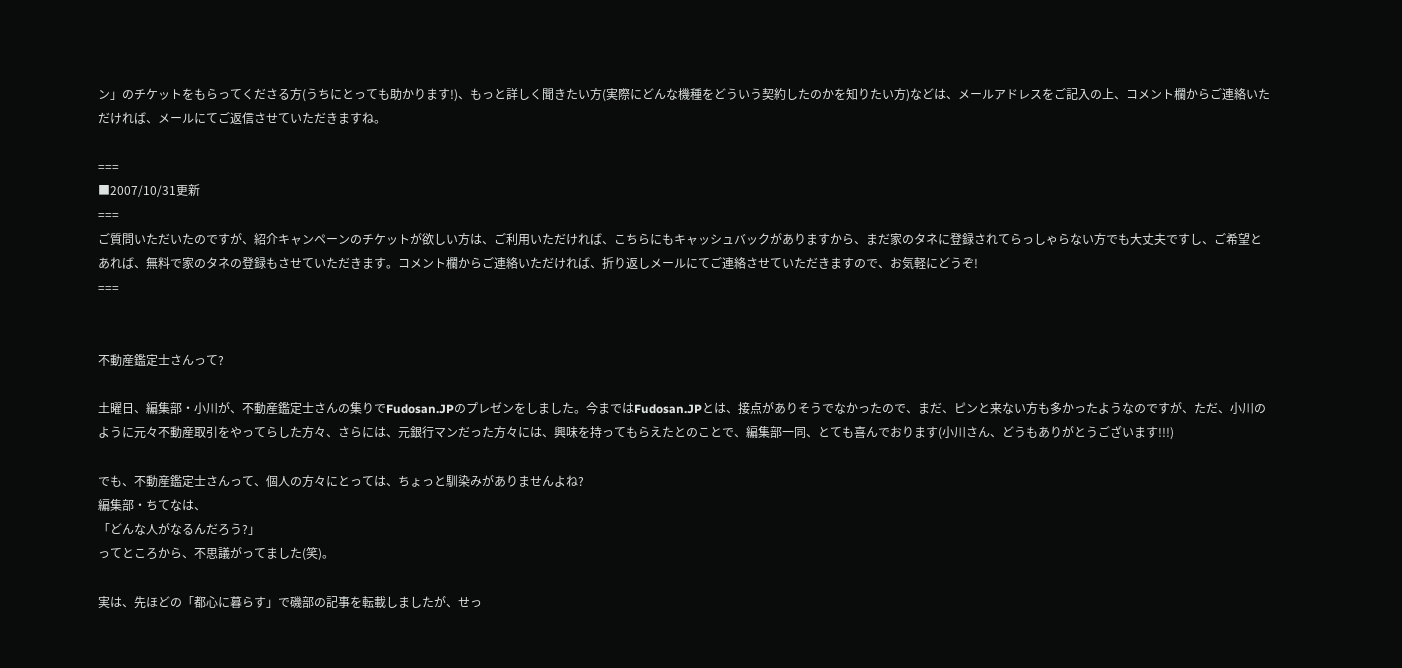ン」のチケットをもらってくださる方(うちにとっても助かります!)、もっと詳しく聞きたい方(実際にどんな機種をどういう契約したのかを知りたい方)などは、メールアドレスをご記入の上、コメント欄からご連絡いただければ、メールにてご返信させていただきますね。

===
■2007/10/31更新
===
ご質問いただいたのですが、紹介キャンペーンのチケットが欲しい方は、ご利用いただければ、こちらにもキャッシュバックがありますから、まだ家のタネに登録されてらっしゃらない方でも大丈夫ですし、ご希望とあれば、無料で家のタネの登録もさせていただきます。コメント欄からご連絡いただければ、折り返しメールにてご連絡させていただきますので、お気軽にどうぞ!
===


不動産鑑定士さんって?

土曜日、編集部・小川が、不動産鑑定士さんの集りでFudosan.JPのプレゼンをしました。今まではFudosan.JPとは、接点がありそうでなかったので、まだ、ピンと来ない方も多かったようなのですが、ただ、小川のように元々不動産取引をやってらした方々、さらには、元銀行マンだった方々には、興味を持ってもらえたとのことで、編集部一同、とても喜んでおります(小川さん、どうもありがとうございます!!!)

でも、不動産鑑定士さんって、個人の方々にとっては、ちょっと馴染みがありませんよね?
編集部・ちてなは、
「どんな人がなるんだろう?」
ってところから、不思議がってました(笑)。

実は、先ほどの「都心に暮らす」で磯部の記事を転載しましたが、せっ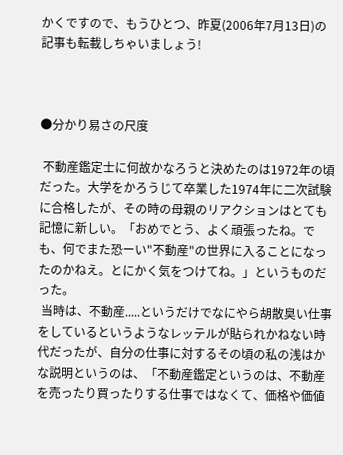かくですので、もうひとつ、昨夏(2006年7月13日)の記事も転載しちゃいましょう!



●分かり易さの尺度

 不動産鑑定士に何故かなろうと決めたのは1972年の頃だった。大学をかろうじて卒業した1974年に二次試験に合格したが、その時の母親のリアクションはとても記憶に新しい。「おめでとう、よく頑張ったね。でも、何でまた恐ーい"不動産"の世界に入ることになったのかねえ。とにかく気をつけてね。」というものだった。
 当時は、不動産.....というだけでなにやら胡散臭い仕事をしているというようなレッテルが貼られかねない時代だったが、自分の仕事に対するその頃の私の浅はかな説明というのは、「不動産鑑定というのは、不動産を売ったり買ったりする仕事ではなくて、価格や価値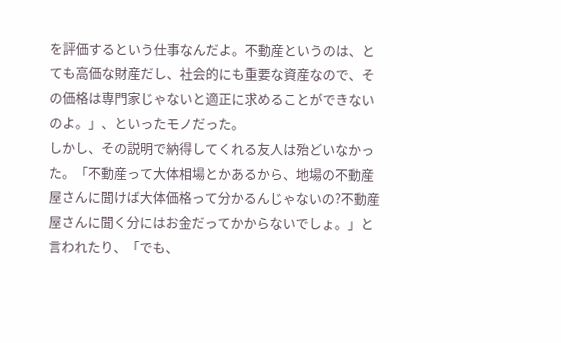を評価するという仕事なんだよ。不動産というのは、とても高価な財産だし、社会的にも重要な資産なので、その価格は専門家じゃないと適正に求めることができないのよ。」、といったモノだった。
しかし、その説明で納得してくれる友人は殆どいなかった。「不動産って大体相場とかあるから、地場の不動産屋さんに聞けば大体価格って分かるんじゃないの?不動産屋さんに聞く分にはお金だってかからないでしょ。」と言われたり、「でも、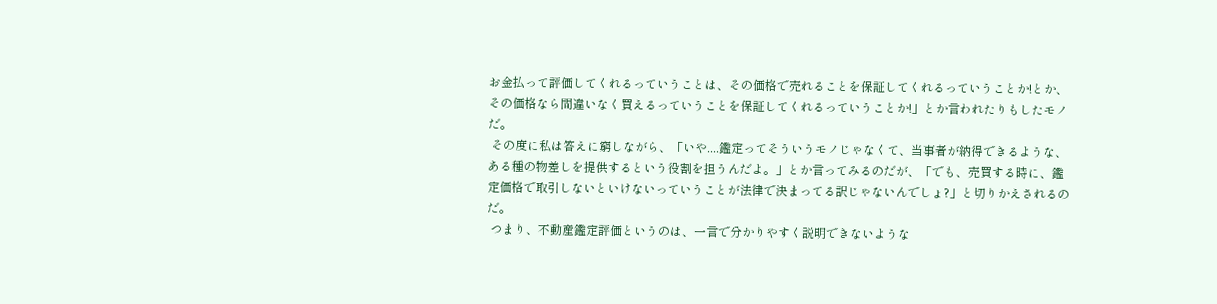お金払って評価してくれるっていうことは、その価格で売れることを保証してくれるっていうことか!とか、その価格なら間違いなく買えるっていうことを保証してくれるっていうことか!」とか言われたりもしたモノだ。
 その度に私は答えに窮しながら、「いや....鑑定ってそういうモノじゃなくて、当事者が納得できるような、ある種の物差しを提供するという役割を担うんだよ。」とか言ってみるのだが、「でも、売買する時に、鑑定価格で取引しないといけないっていうことが法律で決まってる訳じゃないんでしょ?」と切りかえされるのだ。
 つまり、不動産鑑定評価というのは、一言で分かりやすく説明できないような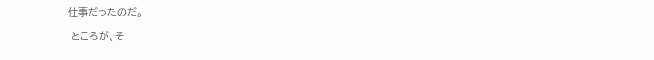仕事だったのだ。

 ところが、そ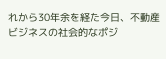れから30年余を経た今日、不動産ビジネスの社会的なポジ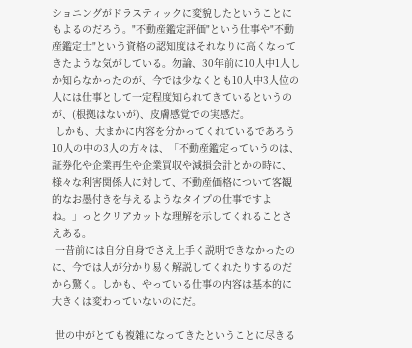ショニングがドラスティックに変貌したということにもよるのだろう。"不動産鑑定評価"という仕事や"不動産鑑定士"という資格の認知度はそれなりに高くなってきたような気がしている。勿論、30年前に10人中1人しか知らなかったのが、今では少なくとも10人中3人位の人には仕事として一定程度知られてきているというのが、(根拠はないが)、皮膚感覚での実感だ。
 しかも、大まかに内容を分かってくれているであろう10人の中の3人の方々は、「不動産鑑定っていうのは、証券化や企業再生や企業買収や減損会計とかの時に、様々な利害関係人に対して、不動産価格について客観的なお墨付きを与えるようなタイプの仕事ですよね。」っとクリアカットな理解を示してくれることさえある。
 一昔前には自分自身でさえ上手く説明できなかったのに、今では人が分かり易く解説してくれたりするのだから驚く。しかも、やっている仕事の内容は基本的に大きくは変わっていないのにだ。

 世の中がとても複雑になってきたということに尽きる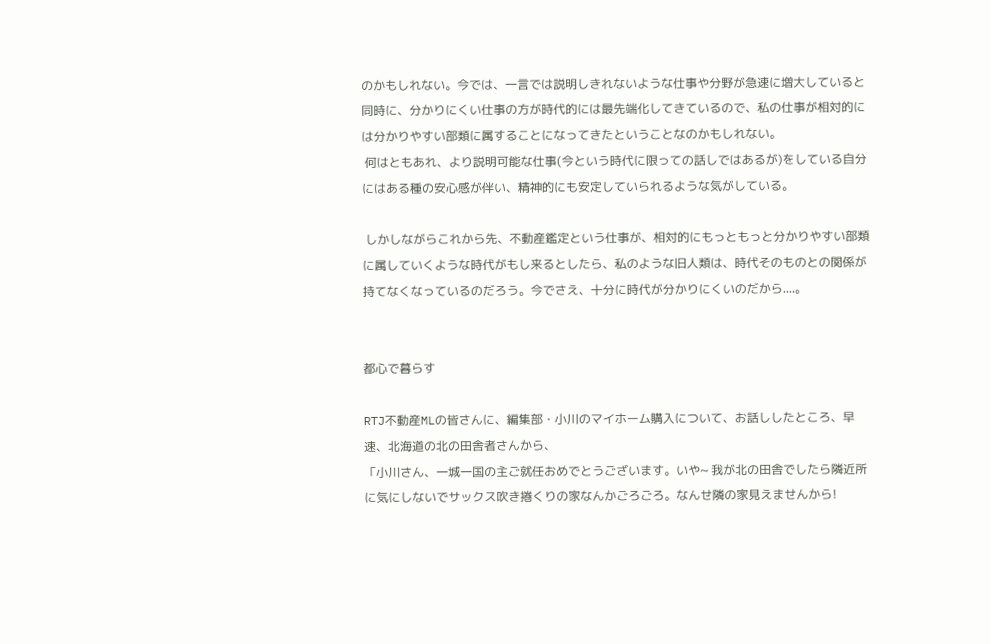のかもしれない。今では、一言では説明しきれないような仕事や分野が急速に増大していると同時に、分かりにくい仕事の方が時代的には最先端化してきているので、私の仕事が相対的には分かりやすい部類に属することになってきたということなのかもしれない。
 何はともあれ、より説明可能な仕事(今という時代に限っての話しではあるが)をしている自分にはある種の安心感が伴い、精神的にも安定していられるような気がしている。

 しかしながらこれから先、不動産鑑定という仕事が、相対的にもっともっと分かりやすい部類に属していくような時代がもし来るとしたら、私のような旧人類は、時代そのものとの関係が持てなくなっているのだろう。今でさえ、十分に時代が分かりにくいのだから....。


都心で暮らす

RTJ不動産MLの皆さんに、編集部・小川のマイホーム購入について、お話ししたところ、早速、北海道の北の田舎者さんから、
「小川さん、一城一国の主ご就任おめでとうございます。いや~ 我が北の田舎でしたら隣近所に気にしないでサックス吹き捲くりの家なんかごろごろ。なんせ隣の家見えませんから!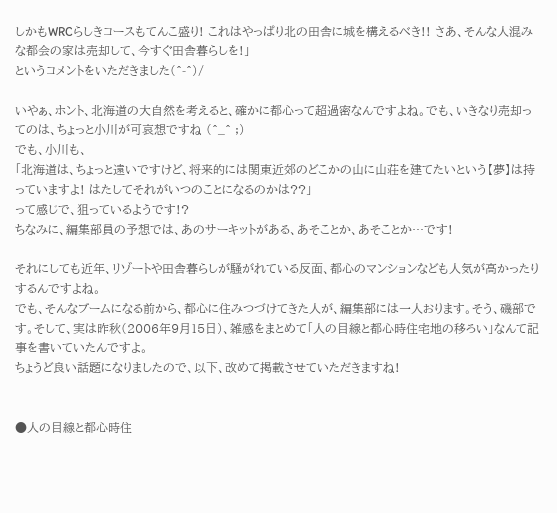しかもWRCらしきコースもてんこ盛り! これはやっぱり北の田舎に城を構えるべき!! さあ、そんな人混みな都会の家は売却して、今すぐ田舎暮らしを!」
というコメントをいただきました(^-^)/

いやぁ、ホント、北海道の大自然を考えると、確かに都心って超過密なんですよね。でも、いきなり売却ってのは、ちょっと小川が可哀想ですね (^_^ ;)
でも、小川も、
「北海道は、ちょっと遠いですけど、将来的には関東近郊のどこかの山に山荘を建てたいという【夢】は持っていますよ! はたしてそれがいつのことになるのかは??」
って感じで、狙っているようです!?
ちなみに、編集部員の予想では、あのサーキットがある、あそことか、あそことか…です!

それにしても近年、リゾートや田舎暮らしが騒がれている反面、都心のマンションなども人気が高かったりするんですよね。
でも、そんなブームになる前から、都心に住みつづけてきた人が、編集部には一人おります。そう、磯部です。そして、実は昨秋(2006年9月15日)、雑感をまとめて「人の目線と都心時住宅地の移ろい」なんて記事を書いていたんですよ。
ちょうど良い話題になりましたので、以下、改めて掲載させていただきますね!


●人の目線と都心時住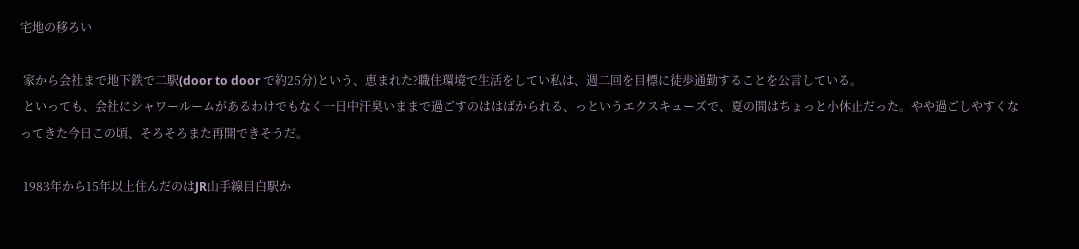宅地の移ろい

 家から会社まで地下鉄で二駅(door to door で約25分)という、恵まれた?職住環境で生活をしてい私は、週二回を目標に徒歩通勤することを公言している。
 といっても、会社にシャワールームがあるわけでもなく一日中汗臭いままで過ごすのははばかられる、っというエクスキューズで、夏の間はちょっと小休止だった。やや過ごしやすくなってきた今日この頃、そろそろまた再開できそうだ。

 1983年から15年以上住んだのはJR山手線目白駅か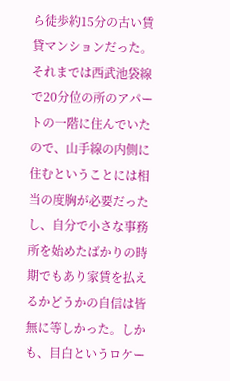ら徒歩約15分の古い賃貸マンションだった。それまでは西武池袋線で20分位の所のアパートの一階に住んでいたので、山手線の内側に住むということには相当の度胸が必要だったし、自分で小さな事務所を始めたばかりの時期でもあり家賃を払えるかどうかの自信は皆無に等しかった。しかも、目白というロケー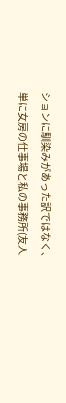ションに馴染みがあった訳ではなく、単に女房の仕事場と私の事務所(友人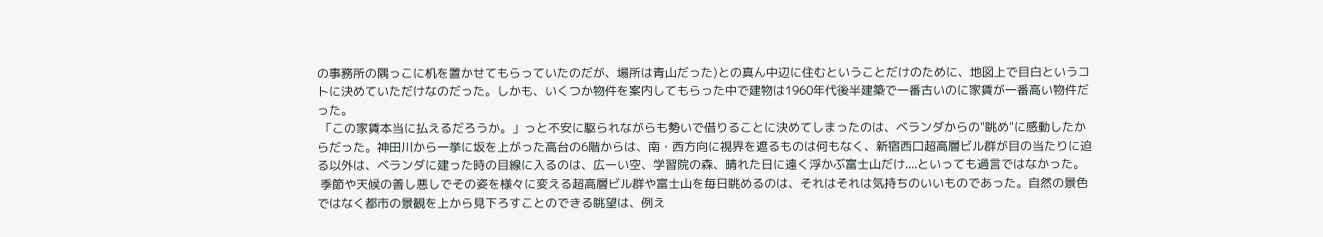の事務所の隅っこに机を置かせてもらっていたのだが、場所は青山だった)との真ん中辺に住むということだけのために、地図上で目白というコトに決めていただけなのだった。しかも、いくつか物件を案内してもらった中で建物は1960年代後半建築で一番古いのに家賃が一番高い物件だった。
 「この家賃本当に払えるだろうか。」っと不安に駆られながらも勢いで借りることに決めてしまったのは、ベランダからの"眺め"に感動したからだった。神田川から一挙に坂を上がった高台の6階からは、南・西方向に視界を遮るものは何もなく、新宿西口超高層ビル群が目の当たりに迫る以外は、ベランダに建った時の目線に入るのは、広ーい空、学習院の森、晴れた日に遠く浮かぶ富士山だけ....といっても過言ではなかった。
 季節や天候の善し悪しでその姿を様々に変える超高層ビル群や富士山を毎日眺めるのは、それはそれは気持ちのいいものであった。自然の景色ではなく都市の景観を上から見下ろすことのできる眺望は、例え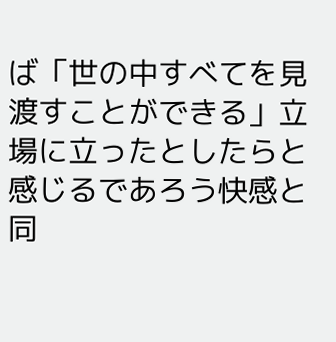ば「世の中すべてを見渡すことができる」立場に立ったとしたらと感じるであろう快感と同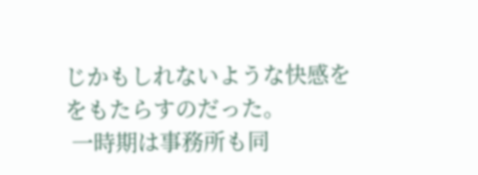じかもしれないような快感ををもたらすのだった。
 一時期は事務所も同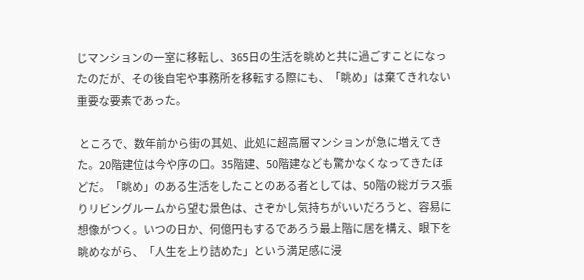じマンションの一室に移転し、365日の生活を眺めと共に過ごすことになったのだが、その後自宅や事務所を移転する際にも、「眺め」は棄てきれない重要な要素であった。

 ところで、数年前から街の其処、此処に超高層マンションが急に増えてきた。20階建位は今や序の口。35階建、50階建なども驚かなくなってきたほどだ。「眺め」のある生活をしたことのある者としては、50階の総ガラス張りリビングルームから望む景色は、さぞかし気持ちがいいだろうと、容易に想像がつく。いつの日か、何億円もするであろう最上階に居を構え、眼下を眺めながら、「人生を上り詰めた」という満足感に浸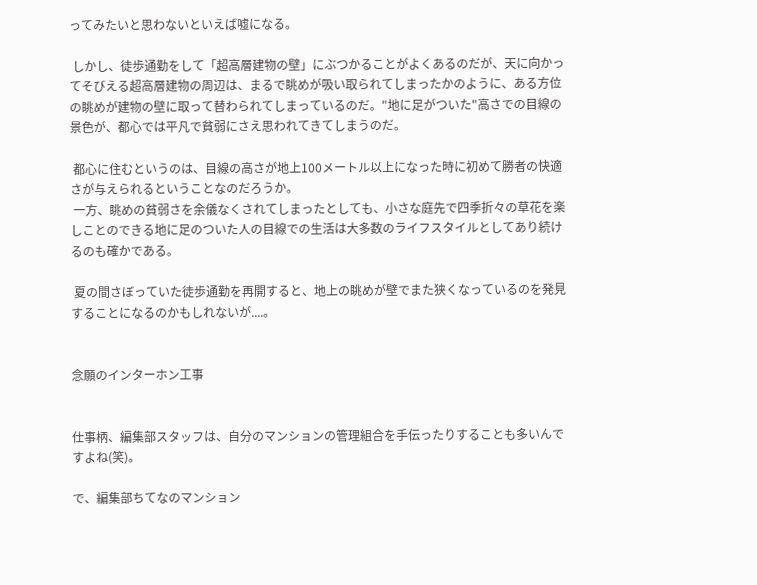ってみたいと思わないといえば嘘になる。

 しかし、徒歩通勤をして「超高層建物の壁」にぶつかることがよくあるのだが、天に向かってそびえる超高層建物の周辺は、まるで眺めが吸い取られてしまったかのように、ある方位の眺めが建物の壁に取って替わられてしまっているのだ。"地に足がついた"高さでの目線の景色が、都心では平凡で貧弱にさえ思われてきてしまうのだ。

 都心に住むというのは、目線の高さが地上100メートル以上になった時に初めて勝者の快適さが与えられるということなのだろうか。
 一方、眺めの貧弱さを余儀なくされてしまったとしても、小さな庭先で四季折々の草花を楽しことのできる地に足のついた人の目線での生活は大多数のライフスタイルとしてあり続けるのも確かである。

 夏の間さぼっていた徒歩通勤を再開すると、地上の眺めが壁でまた狭くなっているのを発見することになるのかもしれないが....。


念願のインターホン工事


仕事柄、編集部スタッフは、自分のマンションの管理組合を手伝ったりすることも多いんですよね(笑)。

で、編集部ちてなのマンション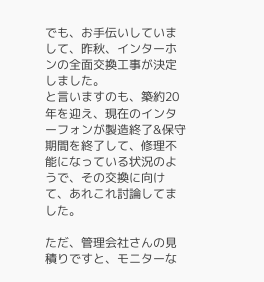でも、お手伝いしていまして、昨秋、インターホンの全面交換工事が決定しました。
と言いますのも、築約20年を迎え、現在のインターフォンが製造終了&保守期間を終了して、修理不能になっている状況のようで、その交換に向けて、あれこれ討論してました。

ただ、管理会社さんの見積りですと、モニターな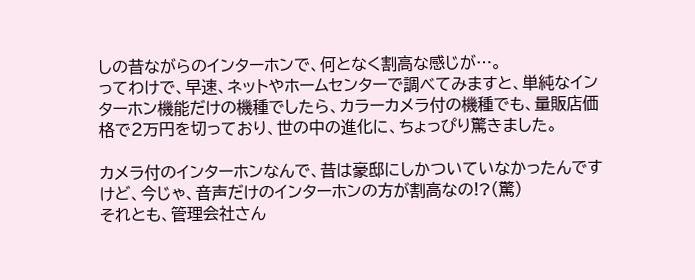しの昔ながらのインターホンで、何となく割高な感じが…。
ってわけで、早速、ネットやホームセンターで調べてみますと、単純なインターホン機能だけの機種でしたら、カラーカメラ付の機種でも、量販店価格で2万円を切っており、世の中の進化に、ちょっぴり驚きました。

カメラ付のインターホンなんで、昔は豪邸にしかついていなかったんですけど、今じゃ、音声だけのインターホンの方が割高なの!?(驚)
それとも、管理会社さん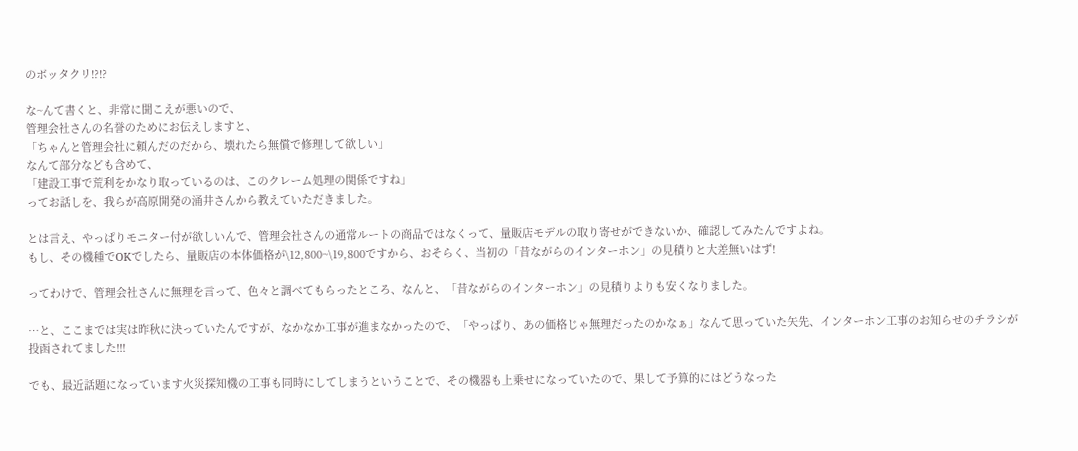のボッタクリ!?!?

な~んて書くと、非常に聞こえが悪いので、
管理会社さんの名誉のためにお伝えしますと、
「ちゃんと管理会社に頼んだのだから、壊れたら無償で修理して欲しい」
なんて部分なども含めて、
「建設工事で荒利をかなり取っているのは、このクレーム処理の関係ですね」
ってお話しを、我らが高原開発の涌井さんから教えていただきました。

とは言え、やっぱりモニター付が欲しいんで、管理会社さんの通常ルートの商品ではなくって、量販店モデルの取り寄せができないか、確認してみたんですよね。
もし、その機種でOKでしたら、量販店の本体価格が\12,800~\19,800ですから、おそらく、当初の「昔ながらのインターホン」の見積りと大差無いはず!

ってわけで、管理会社さんに無理を言って、色々と調べてもらったところ、なんと、「昔ながらのインターホン」の見積りよりも安くなりました。

…と、ここまでは実は昨秋に決っていたんですが、なかなか工事が進まなかったので、「やっぱり、あの価格じゃ無理だったのかなぁ」なんて思っていた矢先、インターホン工事のお知らせのチラシが投函されてました!!!

でも、最近話題になっています火災探知機の工事も同時にしてしまうということで、その機器も上乗せになっていたので、果して予算的にはどうなった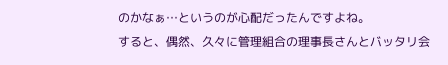のかなぁ…というのが心配だったんですよね。
すると、偶然、久々に管理組合の理事長さんとバッタリ会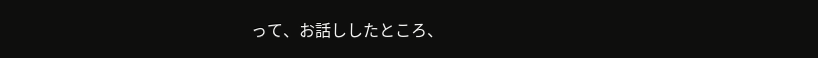って、お話ししたところ、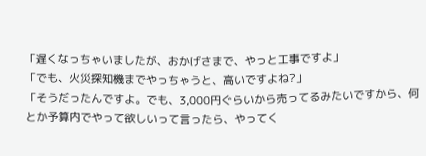「遅くなっちゃいましたが、おかげさまで、やっと工事ですよ」
「でも、火災探知機までやっちゃうと、高いですよね?」
「そうだったんですよ。でも、3,000円ぐらいから売ってるみたいですから、何とか予算内でやって欲しいって言ったら、やってく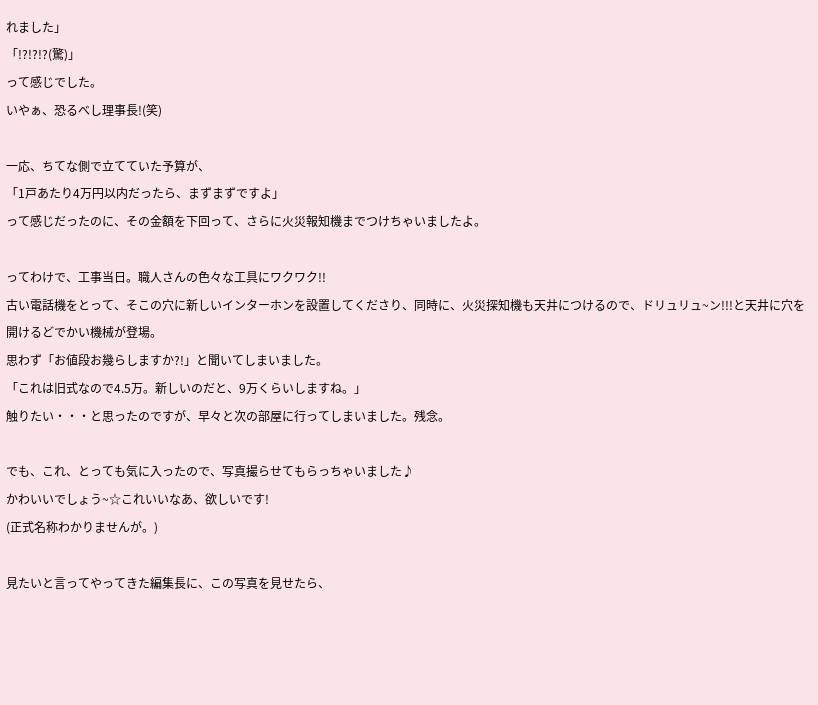れました」
「!?!?!?(驚)」
って感じでした。
いやぁ、恐るべし理事長!(笑)

一応、ちてな側で立てていた予算が、
「1戸あたり4万円以内だったら、まずまずですよ」
って感じだったのに、その金額を下回って、さらに火災報知機までつけちゃいましたよ。

ってわけで、工事当日。職人さんの色々な工具にワクワク!!
古い電話機をとって、そこの穴に新しいインターホンを設置してくださり、同時に、火災探知機も天井につけるので、ドリュリュ~ン!!!と天井に穴を開けるどでかい機械が登場。
思わず「お値段お幾らしますか?!」と聞いてしまいました。
「これは旧式なので4.5万。新しいのだと、9万くらいしますね。」
触りたい・・・と思ったのですが、早々と次の部屋に行ってしまいました。残念。

でも、これ、とっても気に入ったので、写真撮らせてもらっちゃいました♪
かわいいでしょう~☆これいいなあ、欲しいです!
(正式名称わかりませんが。)

見たいと言ってやってきた編集長に、この写真を見せたら、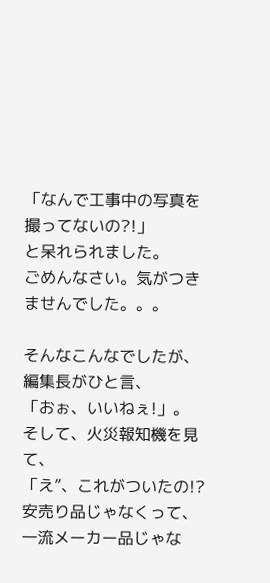「なんで工事中の写真を撮ってないの?!」
と呆れられました。
ごめんなさい。気がつきませんでした。。。

そんなこんなでしたが、編集長がひと言、
「おぉ、いいねぇ!」。
そして、火災報知機を見て、
「え”、これがついたの!? 安売り品じゃなくって、一流メーカー品じゃな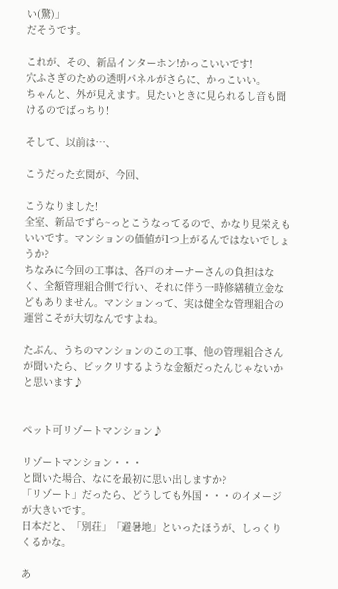い(驚)」
だそうです。

これが、その、新品インターホン!かっこいいです!
穴ふさぎのための透明パネルがさらに、かっこいい。
ちゃんと、外が見えます。見たいときに見られるし音も聞けるのでばっちり!

そして、以前は…、

こうだった玄関が、今回、

こうなりました!
全室、新品でずら~っとこうなってるので、かなり見栄えもいいです。マンションの価値が1つ上がるんではないでしょうか?
ちなみに今回の工事は、各戸のオーナーさんの負担はなく、全額管理組合側で行い、それに伴う一時修繕積立金などもありません。マンションって、実は健全な管理組合の運営こそが大切なんですよね。

たぶん、うちのマンションのこの工事、他の管理組合さんが聞いたら、ビックリするような金額だったんじゃないかと思います♪


ペット可リゾートマンション♪

リゾートマンション・・・
と聞いた場合、なにを最初に思い出しますか?
「リゾート」だったら、どうしても外国・・・のイメージが大きいです。
日本だと、「別荘」「避暑地」といったほうが、しっくりくるかな。

あ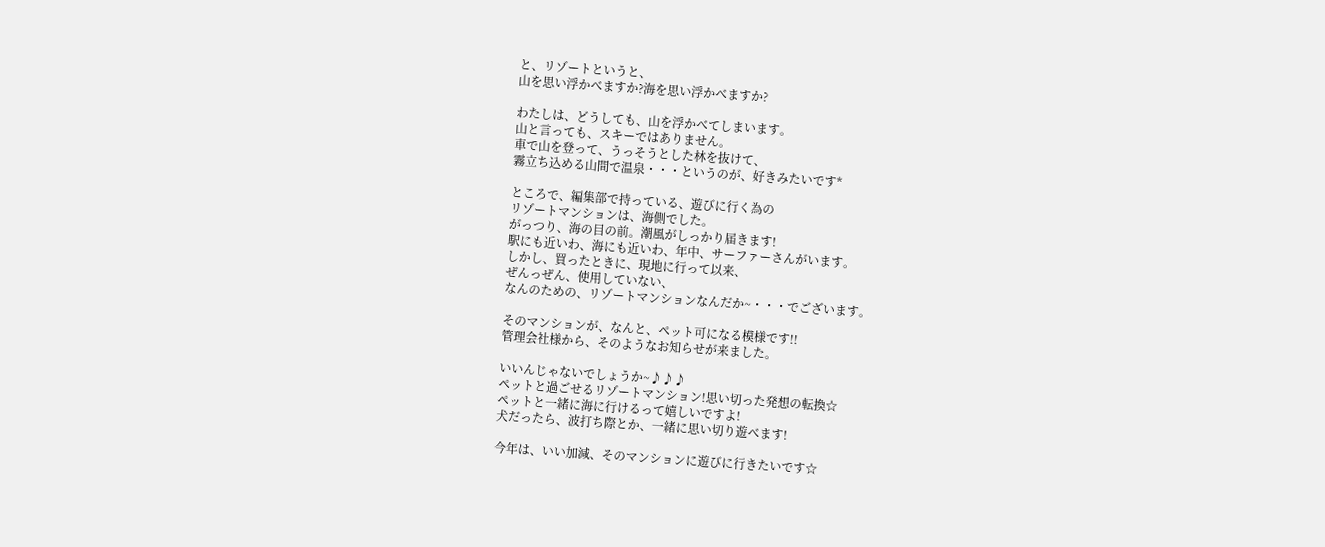と、リゾートというと、
山を思い浮かべますか?海を思い浮かべますか?

わたしは、どうしても、山を浮かべてしまいます。
山と言っても、スキーではありません。
車で山を登って、うっそうとした林を抜けて、
霧立ち込める山間で温泉・・・というのが、好きみたいです*

ところで、編集部で持っている、遊びに行く為の
リゾートマンションは、海側でした。
がっつり、海の目の前。潮風がしっかり届きます!
駅にも近いわ、海にも近いわ、年中、サーファーさんがいます。
しかし、買ったときに、現地に行って以来、
ぜんっぜん、使用していない、
なんのための、リゾートマンションなんだか~・・・でございます。

そのマンションが、なんと、ペット可になる模様です!!
管理会社様から、そのようなお知らせが来ました。

いいんじゃないでしょうか~♪♪♪
ペットと過ごせるリゾートマンション!思い切った発想の転換☆
ペットと一緒に海に行けるって嬉しいですよ!
犬だったら、波打ち際とか、一緒に思い切り遊べます!

今年は、いい加減、そのマンションに遊びに行きたいです☆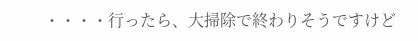・・・・行ったら、大掃除で終わりそうですけど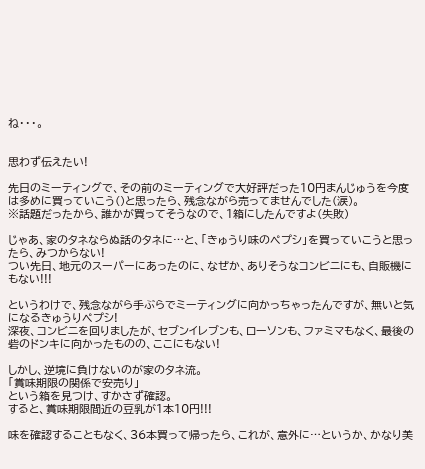ね・・・。


思わず伝えたい!

先日のミーティングで、その前のミーティングで大好評だった10円まんじゅうを今度は多めに買っていこう()と思ったら、残念ながら売ってませんでした(涙)。
※話題だったから、誰かが買ってそうなので、1箱にしたんですよ(失敗)

じゃあ、家のタネならぬ話のタネに…と、「きゅうり味のペプシ」を買っていこうと思ったら、みつからない!
つい先日、地元のスーパーにあったのに、なぜか、ありそうなコンビニにも、自販機にもない!!!

というわけで、残念ながら手ぶらでミーティングに向かっちゃったんですが、無いと気になるきゅうりペプシ!
深夜、コンビニを回りましたが、セブンイレブンも、ローソンも、ファミマもなく、最後の砦のドンキに向かったものの、ここにもない!

しかし、逆境に負けないのが家のタネ流。
「賞味期限の関係で安売り」
という箱を見つけ、すかさず確認。
すると、賞味期限間近の豆乳が1本10円!!!

味を確認することもなく、36本買って帰ったら、これが、意外に…というか、かなり美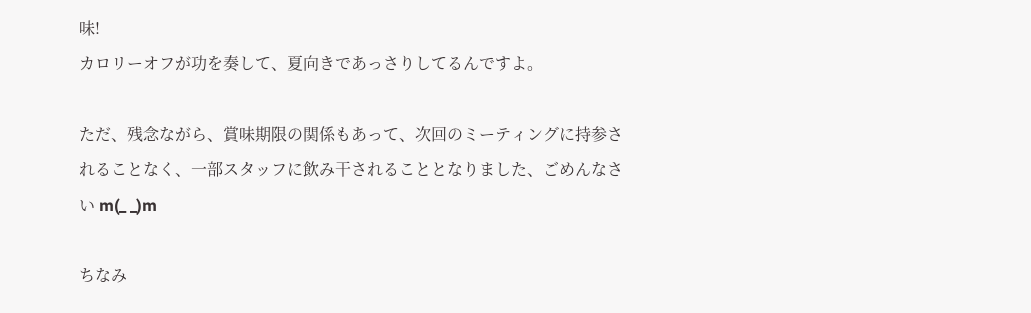味!
カロリーオフが功を奏して、夏向きであっさりしてるんですよ。

ただ、残念ながら、賞味期限の関係もあって、次回のミーティングに持参されることなく、一部スタッフに飲み干されることとなりました、ごめんなさい m(_ _)m

ちなみ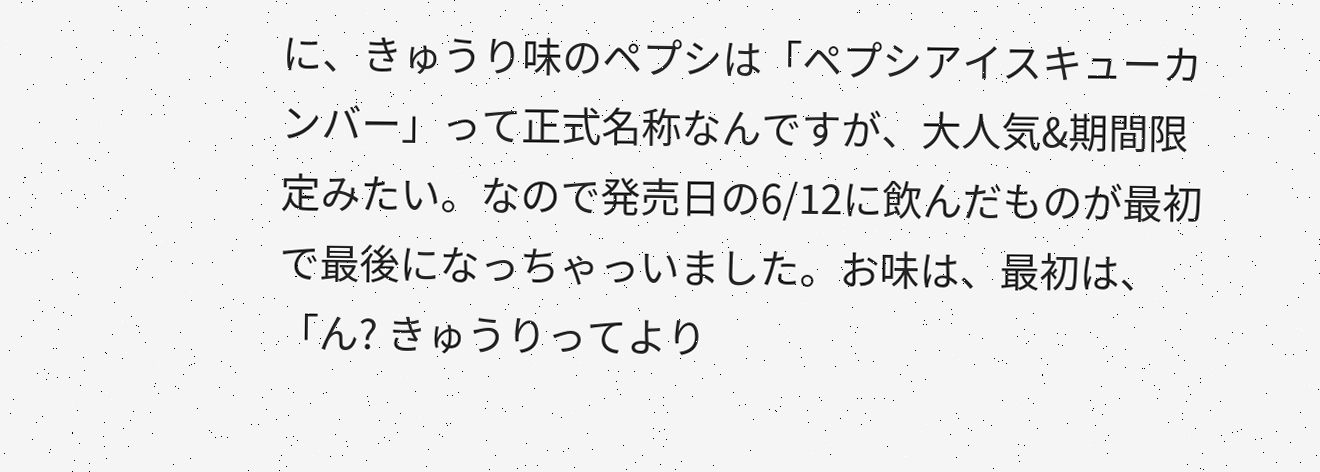に、きゅうり味のペプシは「ペプシアイスキューカンバー」って正式名称なんですが、大人気&期間限定みたい。なので発売日の6/12に飲んだものが最初で最後になっちゃっいました。お味は、最初は、「ん? きゅうりってより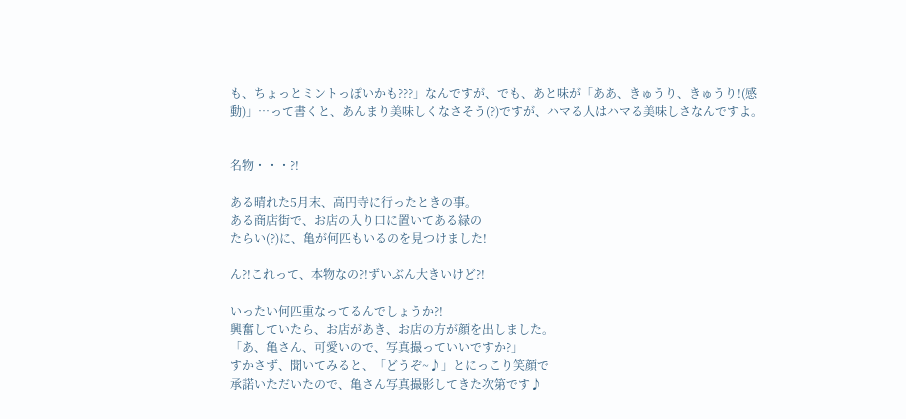も、ちょっとミントっぽいかも???」なんですが、でも、あと味が「ああ、きゅうり、きゅうり!(感動)」…って書くと、あんまり美味しくなさそう(?)ですが、ハマる人はハマる美味しさなんですよ。


名物・・・?!

ある晴れた5月末、高円寺に行ったときの事。
ある商店街で、お店の入り口に置いてある緑の
たらい(?)に、亀が何匹もいるのを見つけました!

ん?!これって、本物なの?!ずいぶん大きいけど?!

いったい何匹重なってるんでしょうか?!
興奮していたら、お店があき、お店の方が顔を出しました。
「あ、亀さん、可愛いので、写真撮っていいですか?」
すかさず、聞いてみると、「どうぞ~♪」とにっこり笑顔で
承諾いただいたので、亀さん写真撮影してきた次第です♪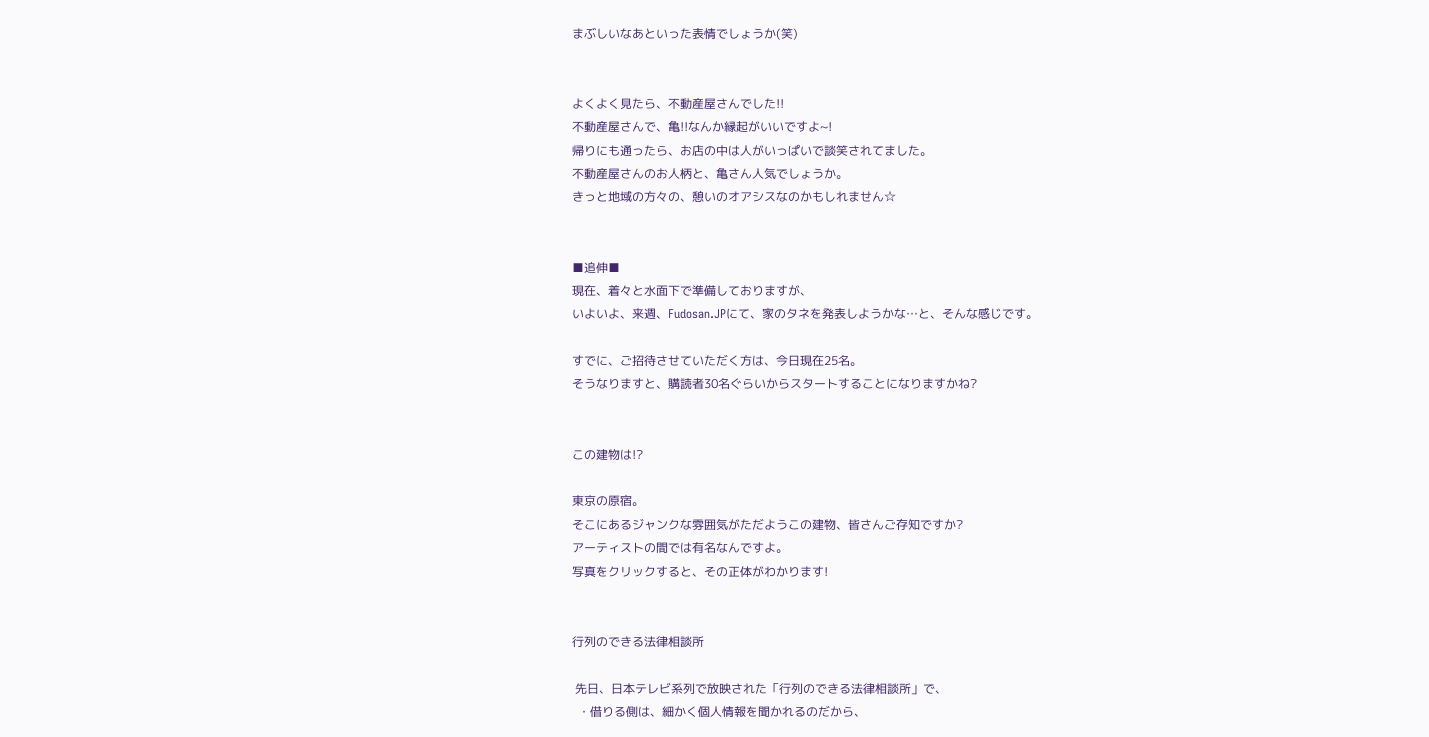まぶしいなあといった表情でしょうか(笑)


よくよく見たら、不動産屋さんでした!!
不動産屋さんで、亀!!なんか縁起がいいですよ~!
帰りにも通ったら、お店の中は人がいっぱいで談笑されてました。
不動産屋さんのお人柄と、亀さん人気でしょうか。
きっと地域の方々の、憩いのオアシスなのかもしれません☆


■追伸■
現在、着々と水面下で準備しておりますが、
いよいよ、来週、Fudosan.JPにて、家のタネを発表しようかな…と、そんな感じです。

すでに、ご招待させていただく方は、今日現在25名。
そうなりますと、購読者30名ぐらいからスタートすることになりますかね?


この建物は!?

東京の原宿。
そこにあるジャンクな雰囲気がただようこの建物、皆さんご存知ですか?
アーティストの間では有名なんですよ。
写真をクリックすると、その正体がわかります!


行列のできる法律相談所

 先日、日本テレビ系列で放映された「行列のできる法律相談所」で、
  ・借りる側は、細かく個人情報を聞かれるのだから、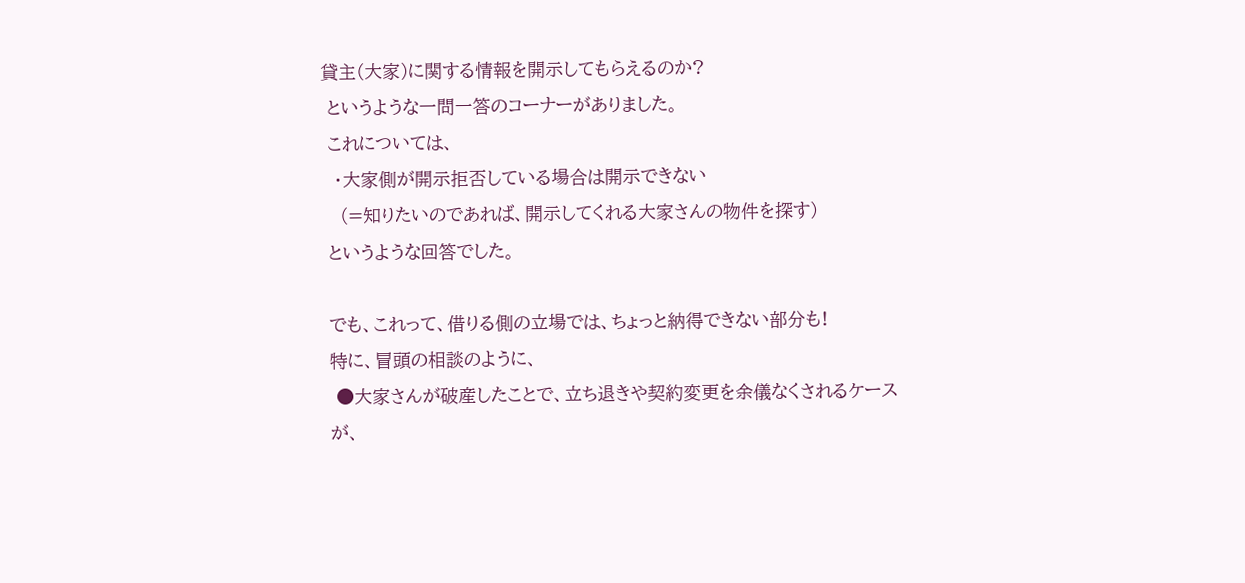貸主(大家)に関する情報を開示してもらえるのか?
 というような一問一答のコーナーがありました。
 これについては、
  ・大家側が開示拒否している場合は開示できない
   (=知りたいのであれば、開示してくれる大家さんの物件を探す)
 というような回答でした。

 でも、これって、借りる側の立場では、ちょっと納得できない部分も!
 特に、冒頭の相談のように、
  ●大家さんが破産したことで、立ち退きや契約変更を余儀なくされるケース
 が、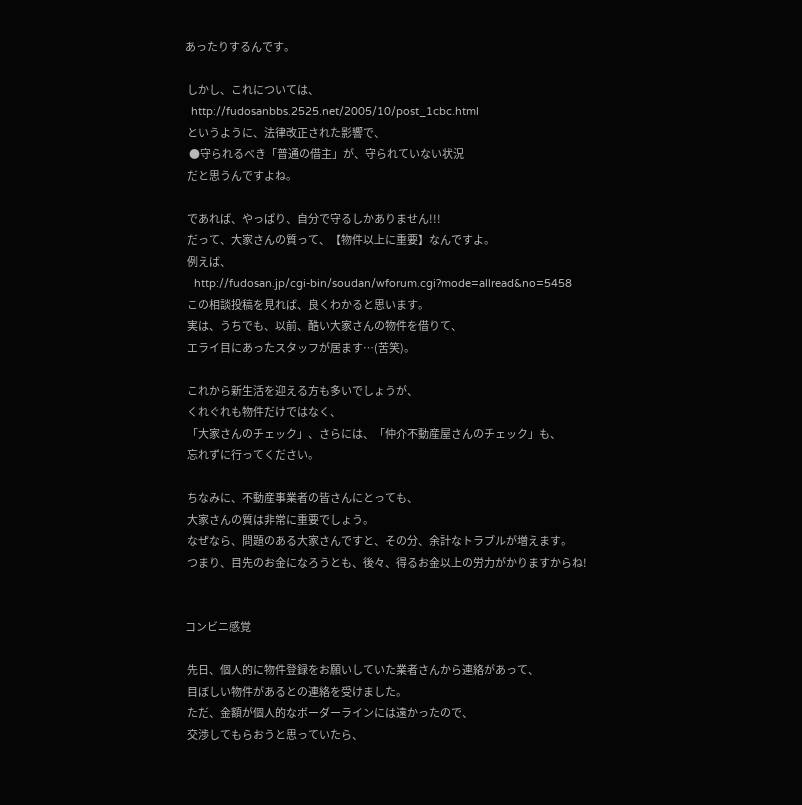あったりするんです。

 しかし、これについては、
  http://fudosanbbs.2525.net/2005/10/post_1cbc.html
 というように、法律改正された影響で、
  ●守られるべき「普通の借主」が、守られていない状況
 だと思うんですよね。

 であれば、やっぱり、自分で守るしかありません!!!
 だって、大家さんの質って、【物件以上に重要】なんですよ。
 例えば、
   http://fudosan.jp/cgi-bin/soudan/wforum.cgi?mode=allread&no=5458
 この相談投稿を見れば、良くわかると思います。
 実は、うちでも、以前、酷い大家さんの物件を借りて、
 エライ目にあったスタッフが居ます…(苦笑)。

 これから新生活を迎える方も多いでしょうが、
 くれぐれも物件だけではなく、
 「大家さんのチェック」、さらには、「仲介不動産屋さんのチェック」も、
 忘れずに行ってください。

 ちなみに、不動産事業者の皆さんにとっても、
 大家さんの質は非常に重要でしょう。
 なぜなら、問題のある大家さんですと、その分、余計なトラブルが増えます。
 つまり、目先のお金になろうとも、後々、得るお金以上の労力がかりますからね!


コンビニ感覚

 先日、個人的に物件登録をお願いしていた業者さんから連絡があって、
 目ぼしい物件があるとの連絡を受けました。
 ただ、金額が個人的なボーダーラインには遠かったので、
 交渉してもらおうと思っていたら、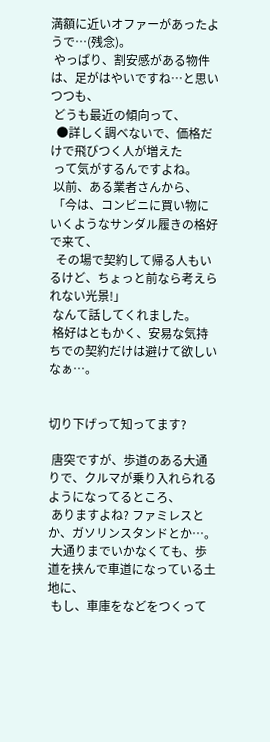満額に近いオファーがあったようで…(残念)。
 やっぱり、割安感がある物件は、足がはやいですね…と思いつつも、
 どうも最近の傾向って、
  ●詳しく調べないで、価格だけで飛びつく人が増えた
 って気がするんですよね。
 以前、ある業者さんから、
 「今は、コンビニに買い物にいくようなサンダル履きの格好で来て、
  その場で契約して帰る人もいるけど、ちょっと前なら考えられない光景!」
 なんて話してくれました。
 格好はともかく、安易な気持ちでの契約だけは避けて欲しいなぁ…。


切り下げって知ってます?

 唐突ですが、歩道のある大通りで、クルマが乗り入れられるようになってるところ、
 ありますよね? ファミレスとか、ガソリンスタンドとか…。
 大通りまでいかなくても、歩道を挟んで車道になっている土地に、
 もし、車庫をなどをつくって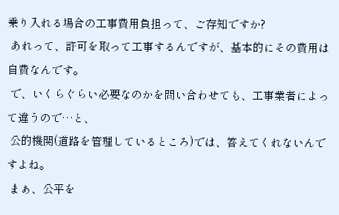乗り入れる場合の工事費用負担って、ご存知ですか?
 あれって、許可を取って工事するんですが、基本的にその費用は自費なんです。
 で、いくらぐらい必要なのかを問い合わせても、工事業者によって違うので…と、
 公的機関(道路を管理しているところ)では、答えてくれないんですよね。
 まぁ、公平を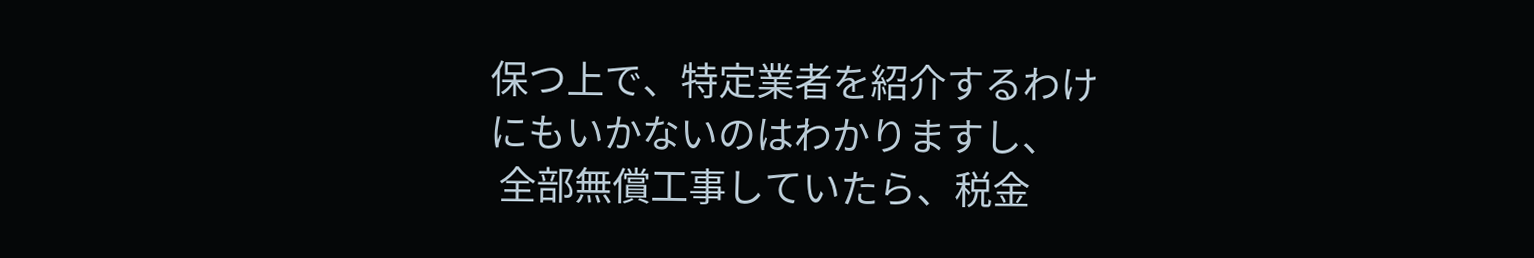保つ上で、特定業者を紹介するわけにもいかないのはわかりますし、
 全部無償工事していたら、税金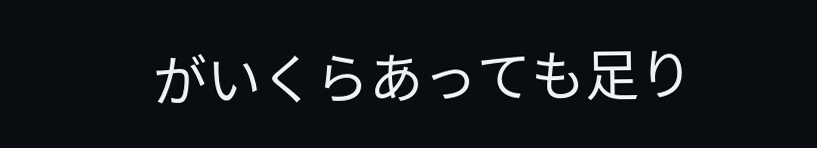がいくらあっても足り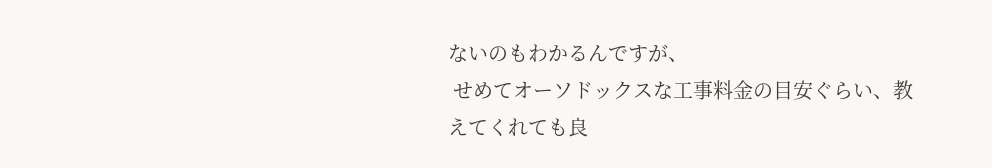ないのもわかるんですが、
 せめてオーソドックスな工事料金の目安ぐらい、教えてくれても良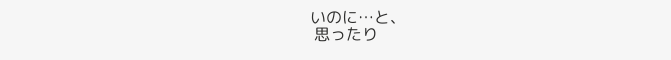いのに…と、
 思ったり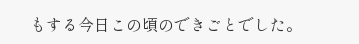もする今日この頃のできごとでした。